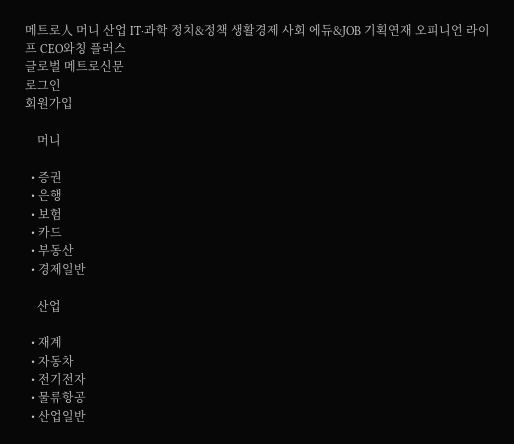메트로人 머니 산업 IT·과학 정치&정책 생활경제 사회 에듀&JOB 기획연재 오피니언 라이프 CEO와칭 플러스
글로벌 메트로신문
로그인
회원가입

    머니

  • 증권
  • 은행
  • 보험
  • 카드
  • 부동산
  • 경제일반

    산업

  • 재계
  • 자동차
  • 전기전자
  • 물류항공
  • 산업일반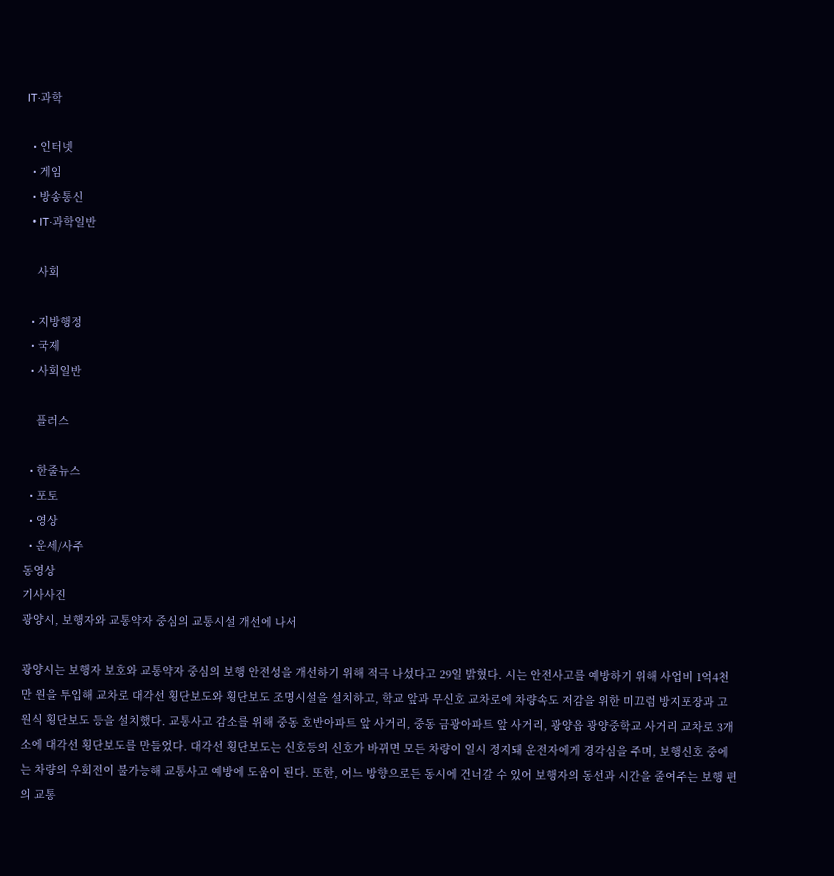IT·과학

  • 인터넷
  • 게임
  • 방송통신
  • IT·과학일반

    사회

  • 지방행정
  • 국제
  • 사회일반

    플러스

  • 한줄뉴스
  • 포토
  • 영상
  • 운세/사주
동영상
기사사진
광양시, 보행자와 교통약자 중심의 교통시설 개선에 나서

광양시는 보행자 보호와 교통약자 중심의 보행 안전성을 개선하기 위해 적극 나섰다고 29일 밝혔다. 시는 안전사고를 예방하기 위해 사업비 1억4천만 원을 투입해 교차로 대각선 횡단보도와 횡단보도 조명시설을 설치하고, 학교 앞과 무신호 교차로에 차량속도 저감을 위한 미끄럼 방지포장과 고원식 횡단보도 등을 설치했다. 교통사고 감소를 위해 중동 호반아파트 앞 사거리, 중동 금광아파트 앞 사거리, 광양읍 광양중학교 사거리 교차로 3개소에 대각선 횡단보도를 만들었다. 대각선 횡단보도는 신호등의 신호가 바뀌면 모든 차량이 일시 정지돼 운전자에게 경각심을 주며, 보행신호 중에는 차량의 우회전이 불가능해 교통사고 예방에 도움이 된다. 또한, 어느 방향으로든 동시에 건너갈 수 있어 보행자의 동선과 시간을 줄여주는 보행 편의 교통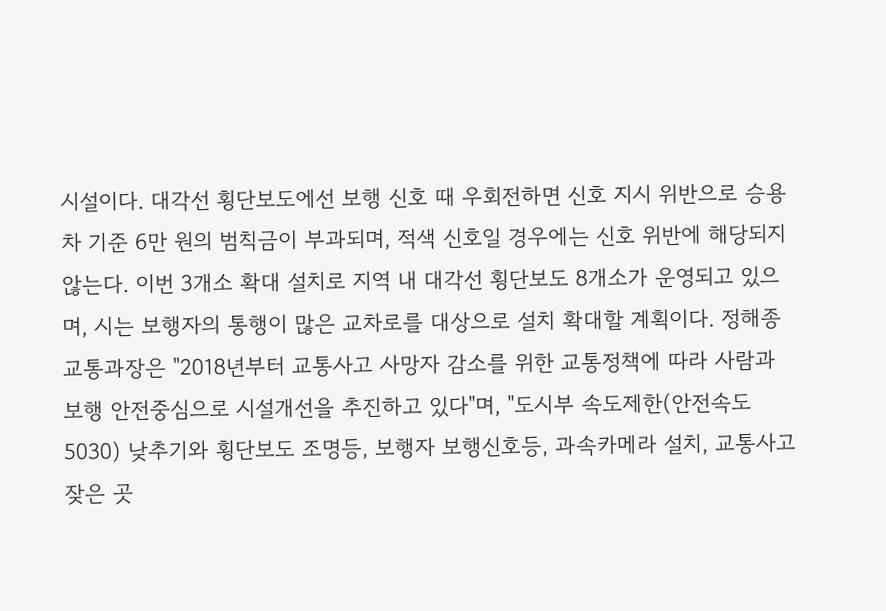시설이다. 대각선 횡단보도에선 보행 신호 때 우회전하면 신호 지시 위반으로 승용차 기준 6만 원의 범칙금이 부과되며, 적색 신호일 경우에는 신호 위반에 해당되지 않는다. 이번 3개소 확대 설치로 지역 내 대각선 횡단보도 8개소가 운영되고 있으며, 시는 보행자의 통행이 많은 교차로를 대상으로 설치 확대할 계획이다. 정해종 교통과장은 "2018년부터 교통사고 사망자 감소를 위한 교통정책에 따라 사람과 보행 안전중심으로 시설개선을 추진하고 있다"며, "도시부 속도제한(안전속도 5030) 낮추기와 횡단보도 조명등, 보행자 보행신호등, 과속카메라 설치, 교통사고 잦은 곳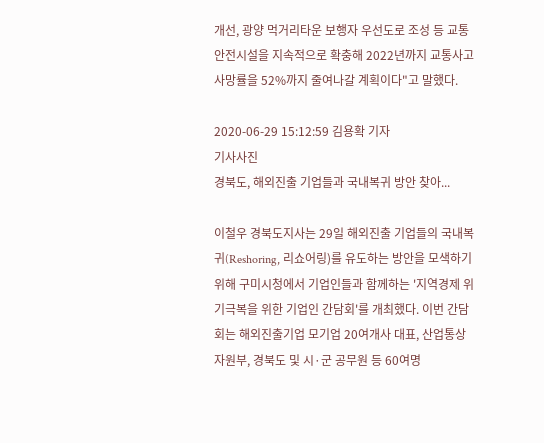개선, 광양 먹거리타운 보행자 우선도로 조성 등 교통안전시설을 지속적으로 확충해 2022년까지 교통사고 사망률을 52%까지 줄여나갈 계획이다"고 말했다.

2020-06-29 15:12:59 김용확 기자
기사사진
경북도, 해외진출 기업들과 국내복귀 방안 찾아...

이철우 경북도지사는 29일 해외진출 기업들의 국내복귀(Reshoring, 리쇼어링)를 유도하는 방안을 모색하기 위해 구미시청에서 기업인들과 함께하는 '지역경제 위기극복을 위한 기업인 간담회'를 개최했다. 이번 간담회는 해외진출기업 모기업 20여개사 대표, 산업통상자원부, 경북도 및 시·군 공무원 등 60여명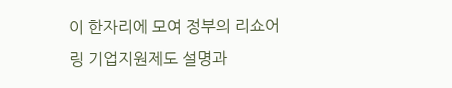이 한자리에 모여 정부의 리쇼어링 기업지원제도 설명과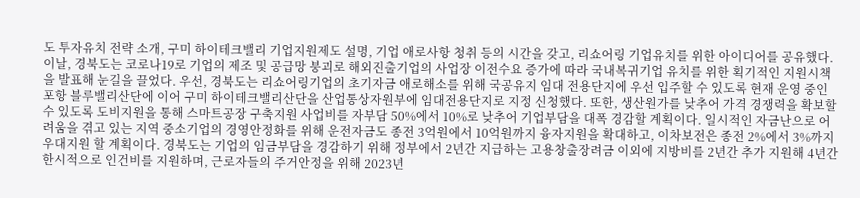도 투자유치 전략 소개, 구미 하이테크밸리 기업지원제도 설명, 기업 애로사항 청취 등의 시간을 갖고, 리쇼어링 기업유치를 위한 아이디어를 공유했다. 이날, 경북도는 코로나19로 기업의 제조 및 공급망 붕괴로 해외진출기업의 사업장 이전수요 증가에 따라 국내복귀기업 유치를 위한 획기적인 지원시책을 발표해 눈길을 끌었다. 우선, 경북도는 리쇼어링기업의 초기자금 애로해소를 위해 국공유지 임대 전용단지에 우선 입주할 수 있도록 현재 운영 중인 포항 블루밸리산단에 이어 구미 하이테크밸리산단을 산업통상자원부에 임대전용단지로 지정 신청했다. 또한, 생산원가를 낮추어 가격 경쟁력을 확보할 수 있도록 도비지원을 통해 스마트공장 구축지원 사업비를 자부담 50%에서 10%로 낮추어 기업부담을 대폭 경감할 계획이다. 일시적인 자금난으로 어려움을 겪고 있는 지역 중소기업의 경영안정화를 위해 운전자금도 종전 3억원에서 10억원까지 융자지원을 확대하고, 이차보전은 종전 2%에서 3%까지 우대지원 할 계획이다. 경북도는 기업의 임금부담을 경감하기 위해 정부에서 2년간 지급하는 고용창출장려금 이외에 지방비를 2년간 추가 지원해 4년간 한시적으로 인건비를 지원하며, 근로자들의 주거안정을 위해 2023년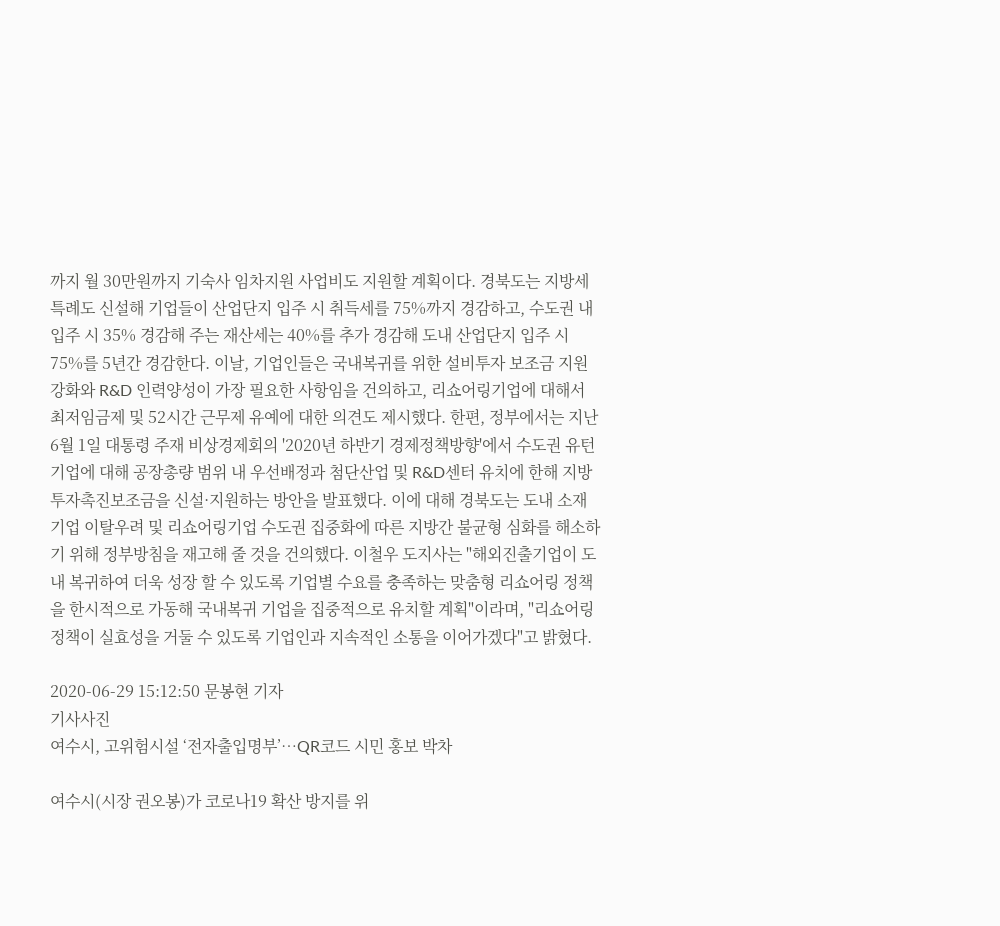까지 월 30만원까지 기숙사 임차지원 사업비도 지원할 계획이다. 경북도는 지방세 특례도 신설해 기업들이 산업단지 입주 시 취득세를 75%까지 경감하고, 수도권 내 입주 시 35% 경감해 주는 재산세는 40%를 추가 경감해 도내 산업단지 입주 시 75%를 5년간 경감한다. 이날, 기업인들은 국내복귀를 위한 설비투자 보조금 지원강화와 R&D 인력양성이 가장 필요한 사항임을 건의하고, 리쇼어링기업에 대해서 최저임금제 및 52시간 근무제 유예에 대한 의견도 제시했다. 한편, 정부에서는 지난 6월 1일 대통령 주재 비상경제회의 '2020년 하반기 경제정책방향'에서 수도권 유턴기업에 대해 공장총량 범위 내 우선배정과 첨단산업 및 R&D센터 유치에 한해 지방투자촉진보조금을 신설·지원하는 방안을 발표했다. 이에 대해 경북도는 도내 소재기업 이탈우려 및 리쇼어링기업 수도권 집중화에 따른 지방간 불균형 심화를 해소하기 위해 정부방침을 재고해 줄 것을 건의했다. 이철우 도지사는 "해외진출기업이 도내 복귀하여 더욱 성장 할 수 있도록 기업별 수요를 충족하는 맞춤형 리쇼어링 정책을 한시적으로 가동해 국내복귀 기업을 집중적으로 유치할 계획"이라며, "리쇼어링 정책이 실효성을 거둘 수 있도록 기업인과 지속적인 소통을 이어가겠다"고 밝혔다.

2020-06-29 15:12:50 문봉현 기자
기사사진
여수시, 고위험시설 ‘전자출입명부’…QR코드 시민 홍보 박차

여수시(시장 권오봉)가 코로나19 확산 방지를 위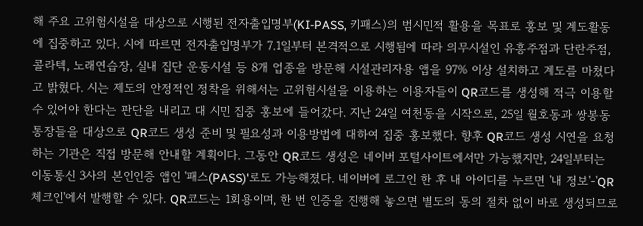해 주요 고위험시설을 대상으로 시행된 전자출입명부(KI-PASS, 키패스)의 범시민적 활용을 목표로 홍보 및 계도활동에 집중하고 있다. 시에 따르면 전자출입명부가 7.1일부터 본격적으로 시행됨에 따라 의무시설인 유흥주점과 단란주점, 콜라텍, 노래연습장, 실내 집단 운동시설 등 8개 업종을 방문해 시설관리자용 앱을 97% 이상 설치하고 계도를 마쳤다고 밝혔다. 시는 제도의 안정적인 정착을 위해서는 고위험시설을 이용하는 이용자들이 QR코드를 생성해 적극 이용할 수 있어야 한다는 판단을 내리고 대 시민 집중 홍보에 들어갔다. 지난 24일 여천동을 시작으로, 25일 월호동과 쌍봉동 통장들을 대상으로 QR코드 생성 준비 및 필요성과 이용방법에 대하여 집중 홍보했다. 향후 QR코드 생성 시연을 요청하는 기관은 직접 방문해 안내할 계획이다. 그동안 QR코드 생성은 네이버 포털사이트에서만 가능했지만, 24일부터는 이동통신 3사의 본인인증 앱인 '패스(PASS)'로도 가능해졌다. 네이버에 로그인 한 후 내 아이디를 누르면 '내 정보'-'QR체크인'에서 발행할 수 있다. QR코드는 1회용이며, 한 번 인증을 진행해 놓으면 별도의 동의 절차 없이 바로 생성되므로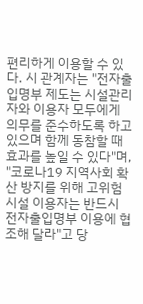편리하게 이용할 수 있다. 시 관계자는 "전자출입명부 제도는 시설관리자와 이용자 모두에게 의무를 준수하도록 하고 있으며 함께 동참할 때 효과를 높일 수 있다"며, "코로나19 지역사회 확산 방지를 위해 고위험시설 이용자는 반드시 전자출입명부 이용에 협조해 달라"고 당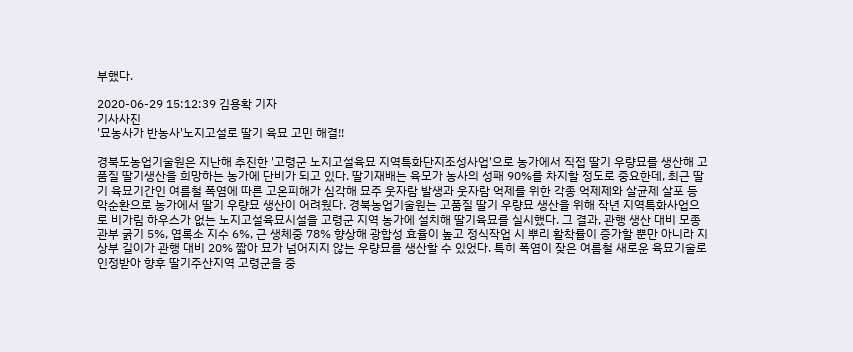부했다.

2020-06-29 15:12:39 김용확 기자
기사사진
'묘농사가 반농사'노지고설로 딸기 육묘 고민 해결!!

경북도농업기술원은 지난해 추진한 '고령군 노지고설육묘 지역특화단지조성사업'으로 농가에서 직접 딸기 우량묘를 생산해 고품질 딸기생산을 희망하는 농가에 단비가 되고 있다. 딸기재배는 육모가 농사의 성패 90%를 차지할 정도로 중요한데, 최근 딸기 육묘기간인 여름철 폭염에 따른 고온피해가 심각해 묘주 웃자람 발생과 웃자람 억제를 위한 각종 억제제와 살균제 살포 등 악순환으로 농가에서 딸기 우량묘 생산이 어려웠다. 경북농업기술원는 고품질 딸기 우량묘 생산을 위해 작년 지역특화사업으로 비가림 하우스가 없는 노지고설육묘시설을 고령군 지역 농가에 설치해 딸기육묘를 실시했다. 그 결과, 관행 생산 대비 모종관부 굵기 5%, 엽록소 지수 6%, 근 생체중 78% 향상해 광합성 효율이 높고 정식작업 시 뿌리 활착률이 증가할 뿐만 아니라 지상부 길이가 관행 대비 20% 짧아 묘가 넘어지지 않는 우량묘를 생산할 수 있었다. 특히 폭염이 잦은 여름철 새로운 육묘기술로 인정받아 향후 딸기주산지역 고령군을 중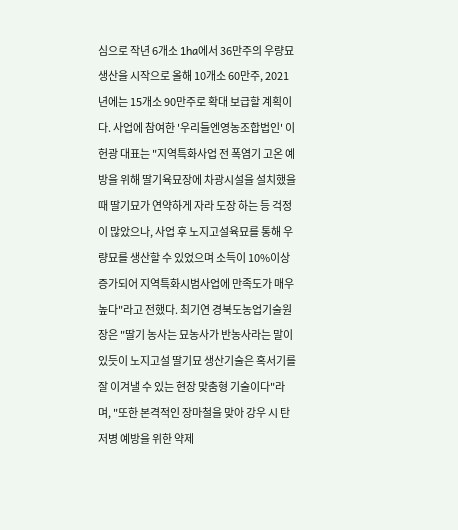심으로 작년 6개소 1ha에서 36만주의 우량묘 생산을 시작으로 올해 10개소 60만주, 2021년에는 15개소 90만주로 확대 보급할 계획이다. 사업에 참여한 '우리들엔영농조합법인' 이헌광 대표는 "지역특화사업 전 폭염기 고온 예방을 위해 딸기육묘장에 차광시설을 설치했을 때 딸기묘가 연약하게 자라 도장 하는 등 걱정이 많았으나, 사업 후 노지고설육묘를 통해 우량묘를 생산할 수 있었으며 소득이 10%이상 증가되어 지역특화시범사업에 만족도가 매우 높다"라고 전했다. 최기연 경북도농업기술원장은 "딸기 농사는 묘농사가 반농사라는 말이 있듯이 노지고설 딸기묘 생산기술은 혹서기를 잘 이겨낼 수 있는 현장 맞춤형 기술이다"라며, "또한 본격적인 장마철을 맞아 강우 시 탄저병 예방을 위한 약제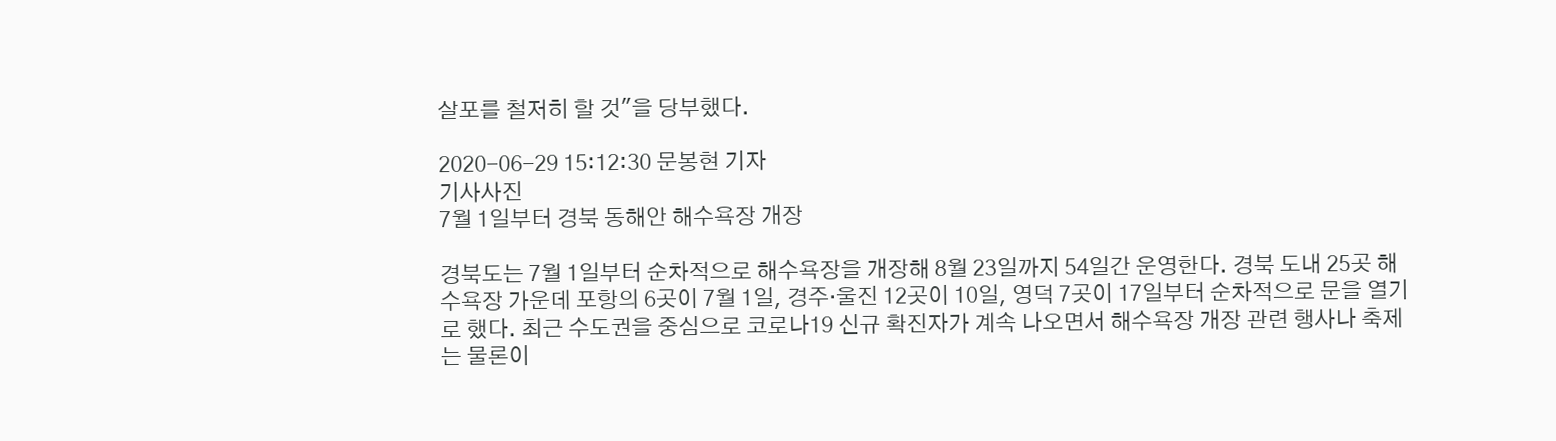살포를 철저히 할 것"을 당부했다.

2020-06-29 15:12:30 문봉현 기자
기사사진
7월 1일부터 경북 동해안 해수욕장 개장

경북도는 7월 1일부터 순차적으로 해수욕장을 개장해 8월 23일까지 54일간 운영한다. 경북 도내 25곳 해수욕장 가운데 포항의 6곳이 7월 1일, 경주·울진 12곳이 10일, 영덕 7곳이 17일부터 순차적으로 문을 열기로 했다. 최근 수도권을 중심으로 코로나19 신규 확진자가 계속 나오면서 해수욕장 개장 관련 행사나 축제는 물론이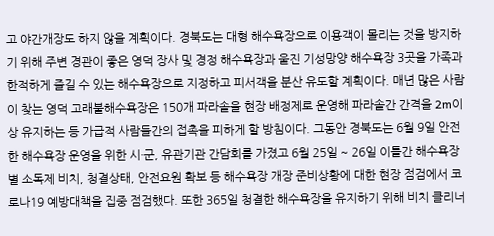고 야간개장도 하지 않을 계획이다. 경북도는 대형 해수욕장으로 이용객이 몰리는 것을 방지하기 위해 주변 경관이 좋은 영덕 장사 및 경정 해수욕장과 울진 기성망양 해수욕장 3곳을 가족과 한적하게 즐길 수 있는 해수욕장으로 지정하고 피서객을 분산 유도할 계획이다. 매년 많은 사람이 찾는 영덕 고래불해수욕장은 150개 파라솔을 현장 배정제로 운영해 파라솔간 간격을 2m이상 유지하는 등 가급적 사람들간의 접촉을 피하게 할 방침이다. 그동안 경북도는 6월 9일 안전한 해수욕장 운영을 위한 시·군, 유관기관 간담회를 가졌고 6월 25일 ~ 26일 이틀간 해수욕장별 소독제 비치, 청결상태, 안전요원 확보 등 해수욕장 개장 준비상황에 대한 현장 점검에서 코로나19 예방대책을 집중 점검했다. 또한 365일 청결한 해수욕장을 유지하기 위해 비치 클리너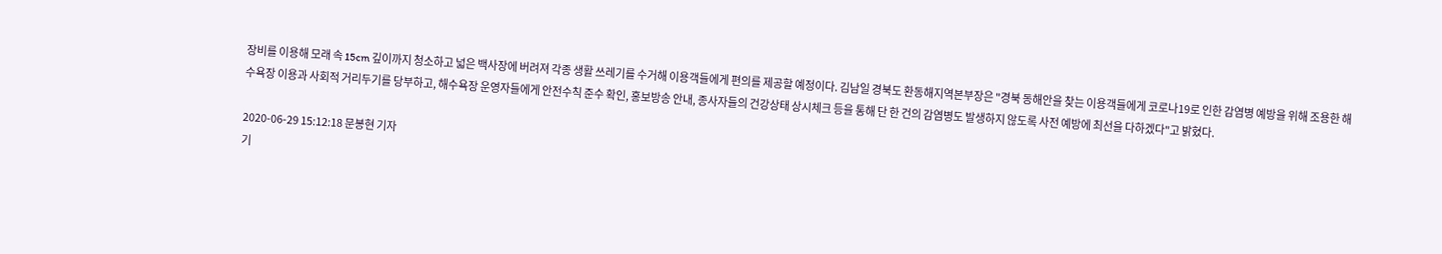장비를 이용해 모래 속 15cm 깊이까지 청소하고 넓은 백사장에 버려져 각종 생활 쓰레기를 수거해 이용객들에게 편의를 제공할 예정이다. 김남일 경북도 환동해지역본부장은 "경북 동해안을 찾는 이용객들에게 코로나19로 인한 감염병 예방을 위해 조용한 해수욕장 이용과 사회적 거리두기를 당부하고, 해수욕장 운영자들에게 안전수칙 준수 확인, 홍보방송 안내, 종사자들의 건강상태 상시체크 등을 통해 단 한 건의 감염병도 발생하지 않도록 사전 예방에 최선을 다하겠다"고 밝혔다.

2020-06-29 15:12:18 문봉현 기자
기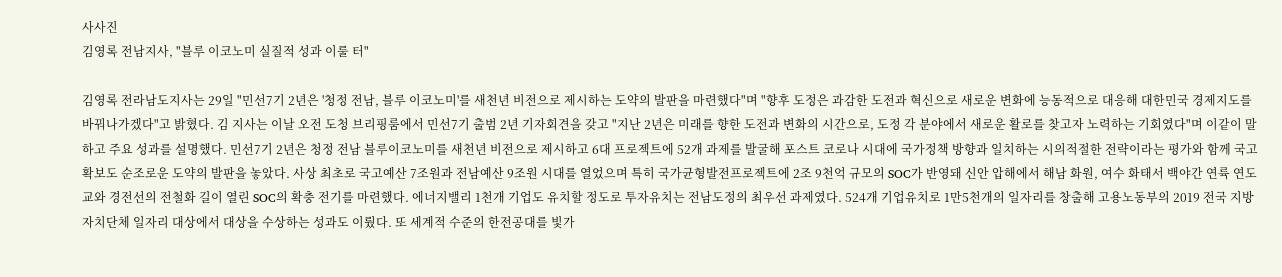사사진
김영록 전남지사, "블루 이코노미 실질적 성과 이룰 터"

김영록 전라남도지사는 29일 "민선7기 2년은 '청정 전남, 블루 이코노미'를 새천년 비전으로 제시하는 도약의 발판을 마련했다"며 "향후 도정은 과감한 도전과 혁신으로 새로운 변화에 능동적으로 대응해 대한민국 경제지도를 바꿔나가겠다"고 밝혔다. 김 지사는 이날 오전 도청 브리핑룸에서 민선7기 출범 2년 기자회견을 갖고 "지난 2년은 미래를 향한 도전과 변화의 시간으로, 도정 각 분야에서 새로운 활로를 찾고자 노력하는 기회였다"며 이같이 말하고 주요 성과를 설명했다. 민선7기 2년은 청정 전남 블루이코노미를 새천년 비전으로 제시하고 6대 프로젝트에 52개 과제를 발굴해 포스트 코로나 시대에 국가정책 방향과 일치하는 시의적절한 전략이라는 평가와 함께 국고확보도 순조로운 도약의 발판을 놓았다. 사상 최초로 국고예산 7조원과 전남예산 9조원 시대를 열었으며 특히 국가균형발전프로젝트에 2조 9천억 규모의 SOC가 반영돼 신안 압해에서 해남 화원, 여수 화태서 백야간 연륙 연도교와 경전선의 전철화 길이 열린 SOC의 확충 전기를 마련했다. 에너지밸리 1천개 기업도 유치할 정도로 투자유치는 전남도정의 최우선 과제였다. 524개 기업유치로 1만5천개의 일자리를 창출해 고용노동부의 2019 전국 지방자치단체 일자리 대상에서 대상을 수상하는 성과도 이뤘다. 또 세계적 수준의 한전공대를 빛가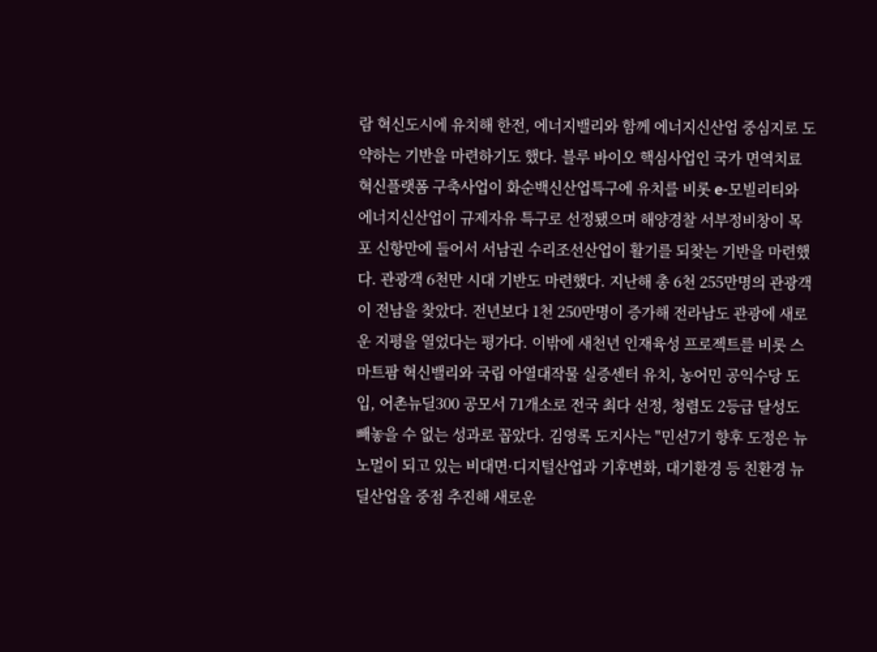람 혁신도시에 유치해 한전, 에너지밸리와 함께 에너지신산업 중심지로 도약하는 기반을 마련하기도 했다. 블루 바이오 핵심사업인 국가 면역치료 혁신플랫폼 구축사업이 화순백신산업특구에 유치를 비롯 e-모빌리티와 에너지신산업이 규제자유 특구로 선정됐으며 해양경찰 서부정비창이 목포 신항만에 들어서 서남권 수리조선산업이 활기를 되찾는 기반을 마련했다. 관광객 6천만 시대 기반도 마련했다. 지난해 총 6천 255만명의 관광객이 전남을 찾았다. 전년보다 1천 250만명이 증가해 전라남도 관광에 새로운 지평을 열었다는 평가다. 이밖에 새천년 인재육성 프로젝트를 비롯 스마트팜 혁신밸리와 국립 아열대작물 실증센터 유치, 농어민 공익수당 도입, 어촌뉴딜300 공모서 71개소로 전국 최다 선정, 청렴도 2등급 달성도 빼놓을 수 없는 성과로 꼽았다. 김영록 도지사는 "민선7기 향후 도정은 뉴노멀이 되고 있는 비대면·디지털산업과 기후변화, 대기환경 등 친환경 뉴딜산업을 중점 추진해 새로운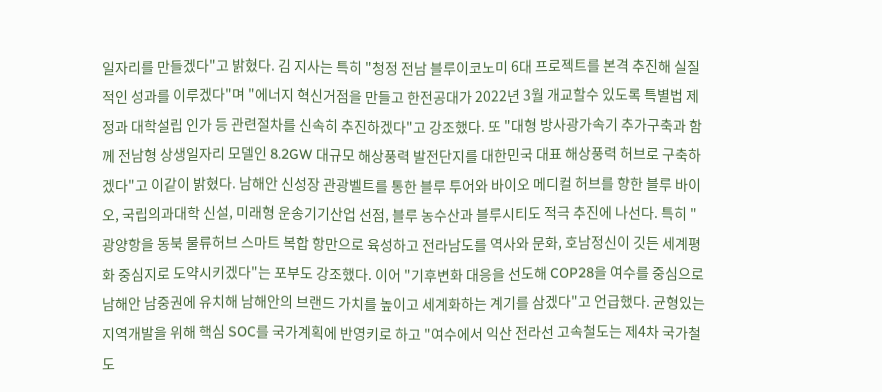일자리를 만들겠다"고 밝혔다. 김 지사는 특히 "청정 전남 블루이코노미 6대 프로젝트를 본격 추진해 실질적인 성과를 이루겠다"며 "에너지 혁신거점을 만들고 한전공대가 2022년 3월 개교할수 있도록 특별법 제정과 대학설립 인가 등 관련절차를 신속히 추진하겠다"고 강조했다. 또 "대형 방사광가속기 추가구축과 함께 전남형 상생일자리 모델인 8.2GW 대규모 해상풍력 발전단지를 대한민국 대표 해상풍력 허브로 구축하겠다"고 이같이 밝혔다. 남해안 신성장 관광벨트를 통한 블루 투어와 바이오 메디컬 허브를 향한 블루 바이오, 국립의과대학 신설, 미래형 운송기기산업 선점, 블루 농수산과 블루시티도 적극 추진에 나선다. 특히 "광양항을 동북 물류허브 스마트 복합 항만으로 육성하고 전라남도를 역사와 문화, 호남정신이 깃든 세계평화 중심지로 도약시키겠다"는 포부도 강조했다. 이어 "기후변화 대응을 선도해 COP28을 여수를 중심으로 남해안 남중권에 유치해 남해안의 브랜드 가치를 높이고 세계화하는 계기를 삼겠다"고 언급했다. 균형있는 지역개발을 위해 핵심 SOC를 국가계획에 반영키로 하고 "여수에서 익산 전라선 고속철도는 제4차 국가철도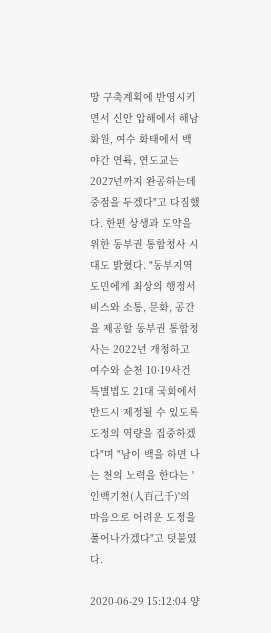망 구축계획에 반영시키면서 신안 압해에서 해남 화원, 여수 화태에서 백야간 연륙, 연도교는 2027년까지 완공하는데 중점을 두겠다"고 다짐했다. 한편 상생과 도약을 위한 동부권 통합청사 시대도 밝혔다. "동부지역 도민에게 최상의 행정서비스와 소통, 문화, 공간을 제공할 동부권 통합청사는 2022년 개청하고 여수와 순천 10·19사건 특별법도 21대 국회에서 반드시 제정될 수 있도록 도정의 역량을 집중하겠다"며 "남이 백을 하면 나는 천의 노력을 한다는 '인백기천(人百己千)'의 마음으로 어려운 도정을 풀어나가겠다"고 덧붙였다.

2020-06-29 15:12:04 양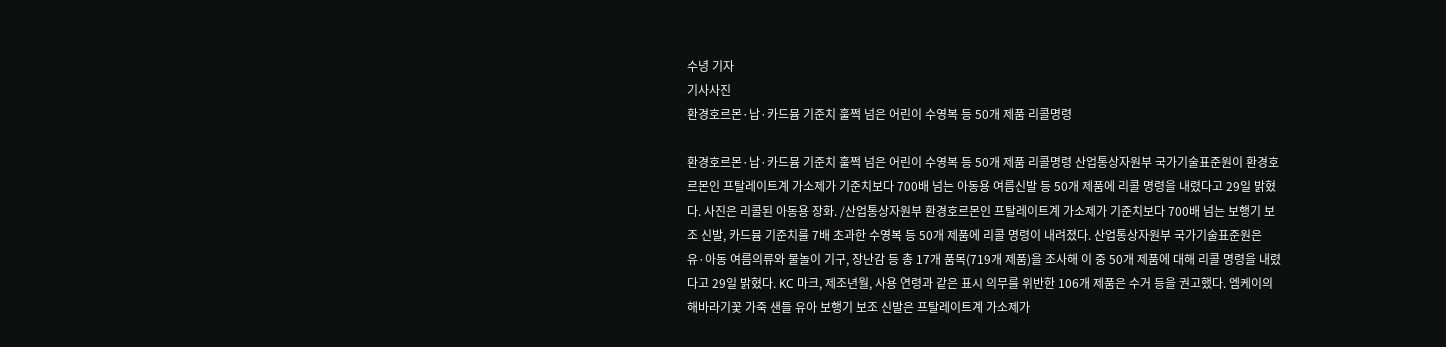수녕 기자
기사사진
환경호르몬·납·카드뮴 기준치 훌쩍 넘은 어린이 수영복 등 50개 제품 리콜명령

환경호르몬·납·카드뮴 기준치 훌쩍 넘은 어린이 수영복 등 50개 제품 리콜명령 산업통상자원부 국가기술표준원이 환경호르몬인 프탈레이트계 가소제가 기준치보다 700배 넘는 아동용 여름신발 등 50개 제품에 리콜 명령을 내렸다고 29일 밝혔다. 사진은 리콜된 아동용 장화. /산업통상자원부 환경호르몬인 프탈레이트계 가소제가 기준치보다 700배 넘는 보행기 보조 신발, 카드뮴 기준치를 7배 초과한 수영복 등 50개 제품에 리콜 명령이 내려졌다. 산업통상자원부 국가기술표준원은 유·아동 여름의류와 물놀이 기구, 장난감 등 총 17개 품목(719개 제품)을 조사해 이 중 50개 제품에 대해 리콜 명령을 내렸다고 29일 밝혔다. KC 마크, 제조년월, 사용 연령과 같은 표시 의무를 위반한 106개 제품은 수거 등을 권고했다. 엠케이의 해바라기꽃 가죽 샌들 유아 보행기 보조 신발은 프탈레이트계 가소제가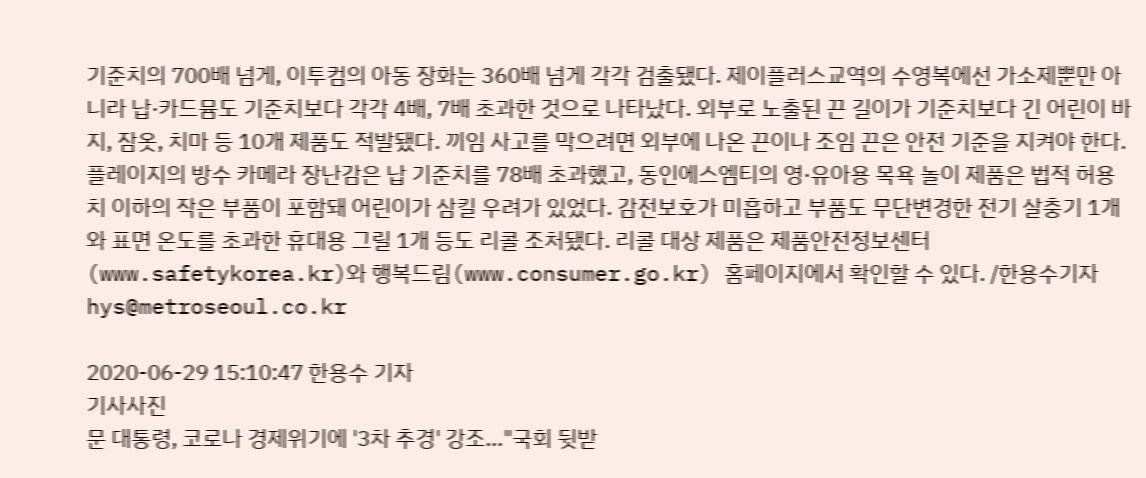기준치의 700배 넘게, 이투컴의 아동 장화는 360배 넘게 각각 검출됐다. 제이플러스교역의 수영복에선 가소제뿐만 아니라 납·카드뮴도 기준치보다 각각 4배, 7배 초과한 것으로 나타났다. 외부로 노출된 끈 길이가 기준치보다 긴 어린이 바지, 잠옷, 치마 등 10개 제품도 적발됐다. 끼임 사고를 막으려면 외부에 나온 끈이나 조임 끈은 안전 기준을 지켜야 한다. 플레이지의 방수 카메라 장난감은 납 기준치를 78배 초과했고, 동인에스엠티의 영·유아용 목욕 놀이 제품은 법적 허용치 이하의 작은 부품이 포함돼 어린이가 삼킬 우려가 있었다. 감전보호가 미흡하고 부품도 무단변경한 전기 살충기 1개와 표면 온도를 초과한 휴대용 그릴 1개 등도 리콜 조처됐다. 리콜 대상 제품은 제품안전정보센터(www.safetykorea.kr)와 행복드림(www.consumer.go.kr) 홈페이지에서 확인할 수 있다. /한용수기자 hys@metroseoul.co.kr

2020-06-29 15:10:47 한용수 기자
기사사진
문 대통령, 코로나 경제위기에 '3차 추경' 강조…"국회 뒷받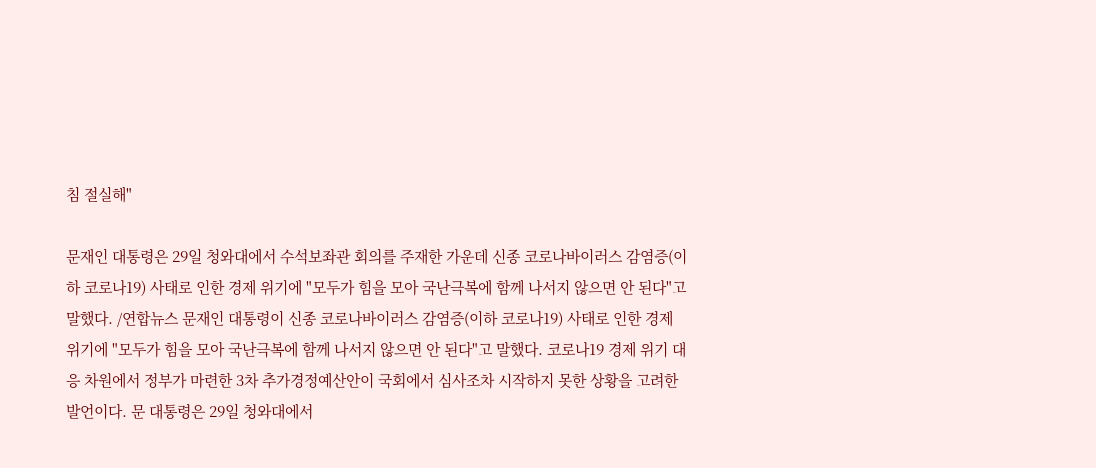침 절실해"

문재인 대통령은 29일 청와대에서 수석보좌관 회의를 주재한 가운데 신종 코로나바이러스 감염증(이하 코로나19) 사태로 인한 경제 위기에 "모두가 힘을 모아 국난극복에 함께 나서지 않으면 안 된다"고 말했다. /연합뉴스 문재인 대통령이 신종 코로나바이러스 감염증(이하 코로나19) 사태로 인한 경제 위기에 "모두가 힘을 모아 국난극복에 함께 나서지 않으면 안 된다"고 말했다. 코로나19 경제 위기 대응 차원에서 정부가 마련한 3차 추가경정예산안이 국회에서 심사조차 시작하지 못한 상황을 고려한 발언이다. 문 대통령은 29일 청와대에서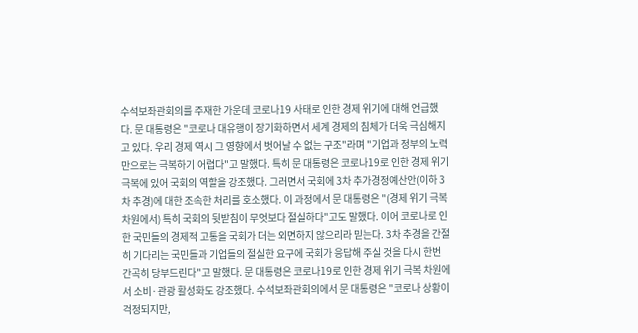수석보좌관회의를 주재한 가운데 코로나19 사태로 인한 경제 위기에 대해 언급했다. 문 대통령은 "코로나 대유행이 장기화하면서 세계 경제의 침체가 더욱 극심해지고 있다. 우리 경제 역시 그 영향에서 벗어날 수 없는 구조"라며 "기업과 정부의 노력만으로는 극복하기 어렵다"고 말했다. 특히 문 대통령은 코로나19로 인한 경제 위기 극복에 있어 국회의 역할을 강조했다. 그러면서 국회에 3차 추가경정예산안(이하 3차 추경)에 대한 조속한 처리를 호소했다. 이 과정에서 문 대통령은 "(경제 위기 극복 차원에서) 특히 국회의 뒷받침이 무엇보다 절실하다"고도 말했다. 이어 코로나로 인한 국민들의 경제적 고통을 국회가 더는 외면하지 않으리라 믿는다. 3차 추경을 간절히 기다리는 국민들과 기업들의 절실한 요구에 국회가 응답해 주실 것을 다시 한번 간곡히 당부드린다"고 말했다. 문 대통령은 코로나19로 인한 경제 위기 극복 차원에서 소비·관광 활성화도 강조했다. 수석보좌관회의에서 문 대통령은 "코로나 상황이 걱정되지만,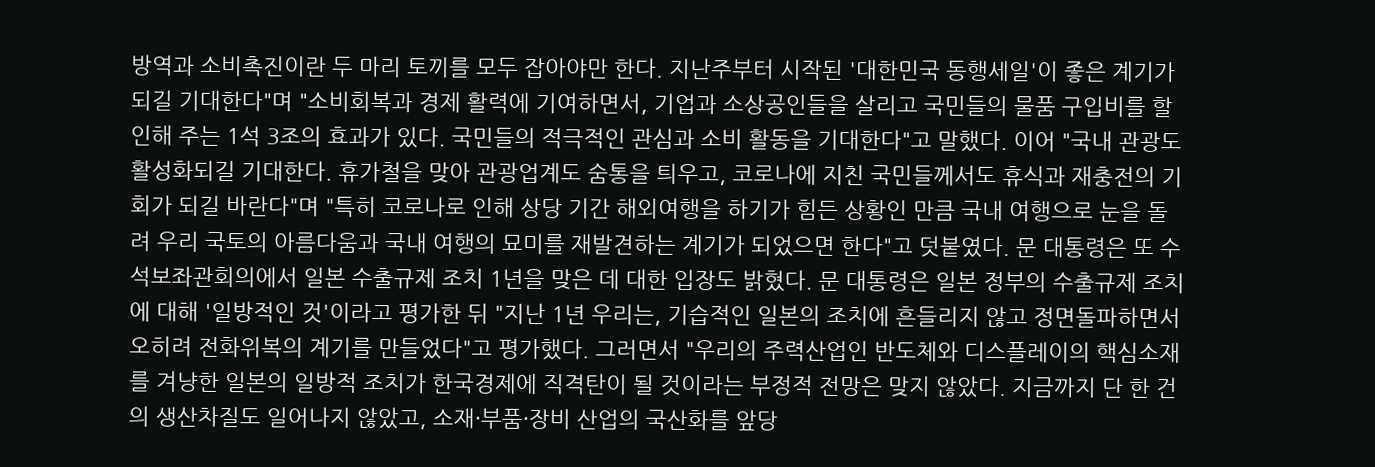방역과 소비촉진이란 두 마리 토끼를 모두 잡아야만 한다. 지난주부터 시작된 '대한민국 동행세일'이 좋은 계기가 되길 기대한다"며 "소비회복과 경제 활력에 기여하면서, 기업과 소상공인들을 살리고 국민들의 물품 구입비를 할인해 주는 1석 3조의 효과가 있다. 국민들의 적극적인 관심과 소비 활동을 기대한다"고 말했다. 이어 "국내 관광도 활성화되길 기대한다. 휴가철을 맞아 관광업계도 숨통을 틔우고, 코로나에 지친 국민들께서도 휴식과 재충전의 기회가 되길 바란다"며 "특히 코로나로 인해 상당 기간 해외여행을 하기가 힘든 상황인 만큼 국내 여행으로 눈을 돌려 우리 국토의 아름다움과 국내 여행의 묘미를 재발견하는 계기가 되었으면 한다"고 덧붙였다. 문 대통령은 또 수석보좌관회의에서 일본 수출규제 조치 1년을 맞은 데 대한 입장도 밝혔다. 문 대통령은 일본 정부의 수출규제 조치에 대해 '일방적인 것'이라고 평가한 뒤 "지난 1년 우리는, 기습적인 일본의 조치에 흔들리지 않고 정면돌파하면서 오히려 전화위복의 계기를 만들었다"고 평가했다. 그러면서 "우리의 주력산업인 반도체와 디스플레이의 핵심소재를 겨냥한 일본의 일방적 조치가 한국경제에 직격탄이 될 것이라는 부정적 전망은 맞지 않았다. 지금까지 단 한 건의 생산차질도 일어나지 않았고, 소재·부품·장비 산업의 국산화를 앞당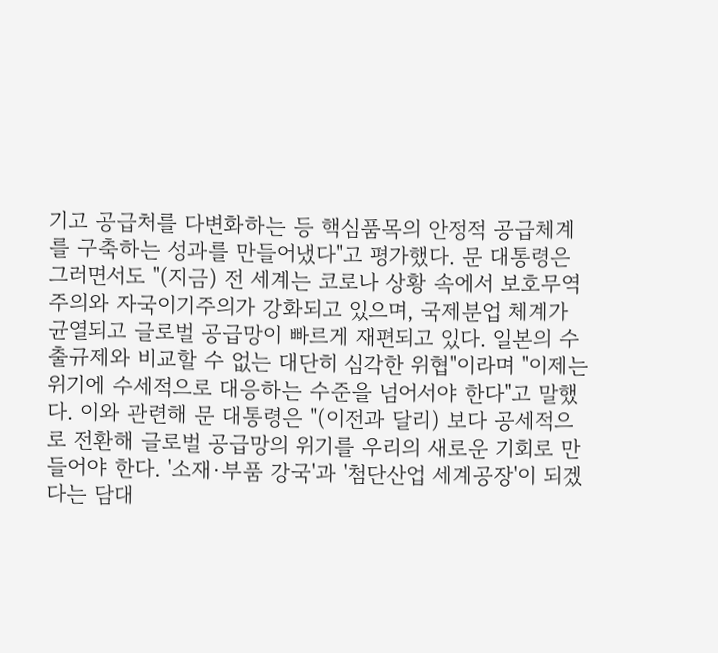기고 공급처를 다변화하는 등 핵심품목의 안정적 공급체계를 구축하는 성과를 만들어냈다"고 평가했다. 문 대통령은 그러면서도 "(지금) 전 세계는 코로나 상황 속에서 보호무역주의와 자국이기주의가 강화되고 있으며, 국제분업 체계가 균열되고 글로벌 공급망이 빠르게 재편되고 있다. 일본의 수출규제와 비교할 수 없는 대단히 심각한 위협"이라며 "이제는 위기에 수세적으로 대응하는 수준을 넘어서야 한다"고 말했다. 이와 관련해 문 대통령은 "(이전과 달리) 보다 공세적으로 전환해 글로벌 공급망의 위기를 우리의 새로운 기회로 만들어야 한다. '소재·부품 강국'과 '첨단산업 세계공장'이 되겠다는 담대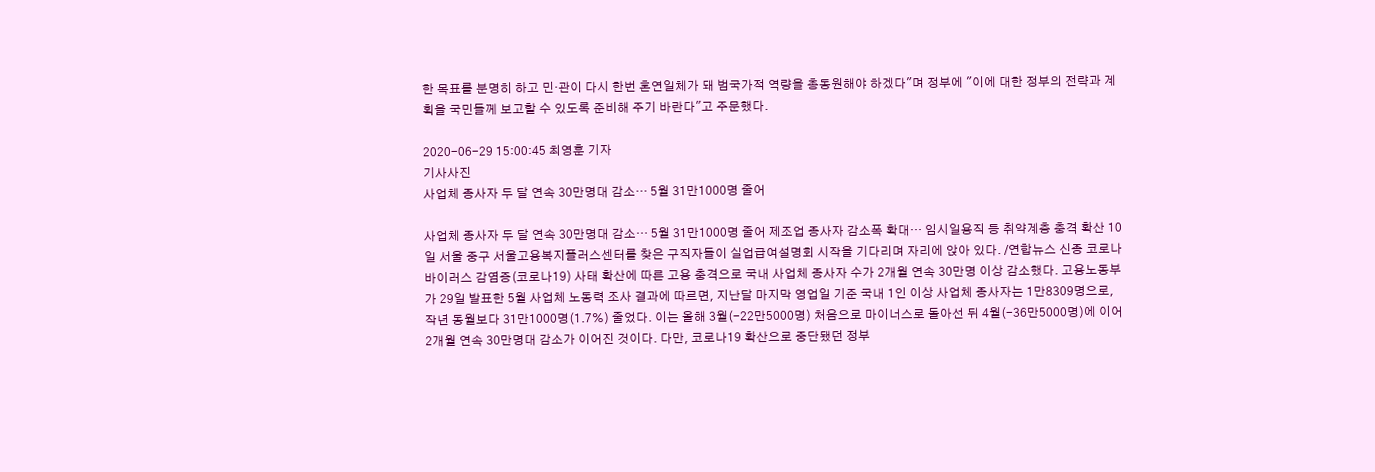한 목표를 분명히 하고 민·관이 다시 한번 혼연일체가 돼 범국가적 역량을 총동원해야 하겠다"며 정부에 "이에 대한 정부의 전략과 계획을 국민들께 보고할 수 있도록 준비해 주기 바란다"고 주문했다.

2020-06-29 15:00:45 최영훈 기자
기사사진
사업체 종사자 두 달 연속 30만명대 감소… 5월 31만1000명 줄어

사업체 종사자 두 달 연속 30만명대 감소… 5월 31만1000명 줄어 제조업 종사자 감소폭 확대… 임시일용직 등 취약계층 충격 확산 10일 서울 중구 서울고용복지플러스센터를 찾은 구직자들이 실업급여설명회 시작을 기다리며 자리에 앉아 있다. /연합뉴스 신종 코로나바이러스 감염증(코로나19) 사태 확산에 따른 고용 충격으로 국내 사업체 종사자 수가 2개월 연속 30만명 이상 감소했다. 고용노동부가 29일 발표한 5월 사업체 노동력 조사 결과에 따르면, 지난달 마지막 영업일 기준 국내 1인 이상 사업체 종사자는 1만8309명으로, 작년 동월보다 31만1000명(1.7%) 줄었다. 이는 올해 3월(-22만5000명) 처음으로 마이너스로 돌아선 뒤 4월(-36만5000명)에 이어 2개월 연속 30만명대 감소가 이어진 것이다. 다만, 코로나19 확산으로 중단됐던 정부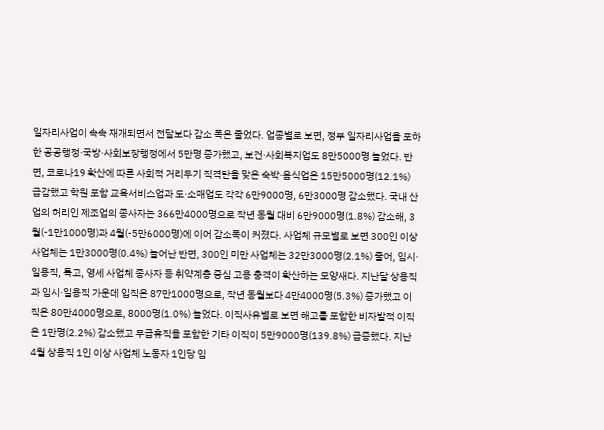일자리사업이 속속 재개되면서 전달보다 감소 폭은 줄었다. 업종별로 보면, 정부 일자리사업을 포하한 공공행정·국방·사회보장행정에서 5만명 증가했고, 보건·사회복지업도 8만5000명 늘었다. 반면, 코로나19 확산에 따른 사회적 거리두기 직격탄을 맞은 숙박·음식업은 15만5000명(12.1%) 급감했고 학원 포함 교육서비스업과 도·소매업도 각각 6만9000명, 6만3000명 감소했다. 국내 산업의 허리인 제조업의 종사자는 366만4000명으로 작년 동월 대비 6만9000명(1.8%) 감소해, 3월(-1만1000명)과 4월(-5만6000명)에 이어 감소폭이 커졌다. 사업체 규모별로 보면 300인 이상 사업체는 1만3000명(0.4%) 늘어난 반면, 300인 미만 사업체는 32만3000명(2.1%) 줄어, 임시·일용직, 특고, 영세 사업체 종사자 등 취약계층 중심 고용 충격이 확산하는 모양새다. 지난달 상용직과 임시·일용직 가운데 입직은 87만1000명으로, 작년 동월보다 4만4000명(5.3%) 증가했고 이직은 80만4000명으로, 8000명(1.0%) 늘었다. 이직사유별로 보면 해고를 포함한 비자발적 이직은 1만명(2.2%) 감소했고 무급휴직을 포함한 기타 이직이 5만9000명(139.8%) 급증했다. 지난 4월 상용직 1인 이상 사업체 노동자 1인당 임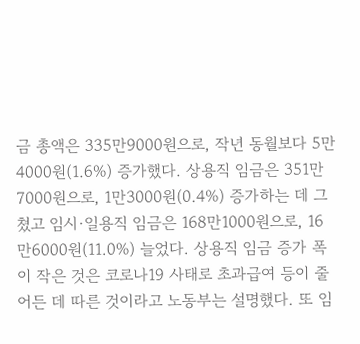금 총액은 335만9000원으로, 작년 동월보다 5만4000원(1.6%) 증가했다. 상용직 임금은 351만7000원으로, 1만3000원(0.4%) 증가하는 데 그쳤고 임시·일용직 임금은 168만1000원으로, 16만6000원(11.0%) 늘었다. 상용직 임금 증가 폭이 작은 것은 코로나19 사태로 초과급여 등이 줄어든 데 따른 것이라고 노동부는 설명했다. 또 임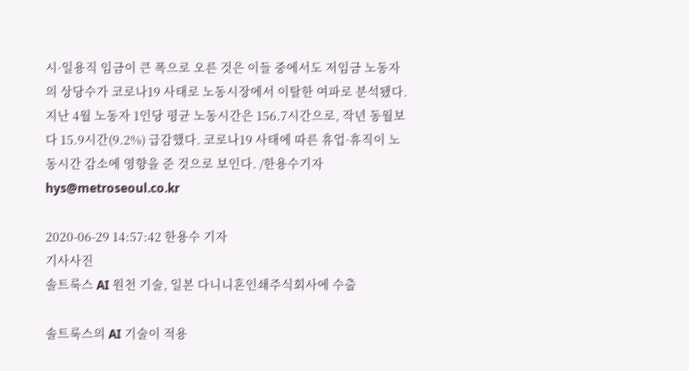시·일용직 임금이 큰 폭으로 오른 것은 이들 중에서도 저임금 노동자의 상당수가 코로나19 사태로 노동시장에서 이탈한 여파로 분석됐다. 지난 4월 노동자 1인당 평균 노동시간은 156.7시간으로, 작년 동월보다 15.9시간(9.2%) 급감했다. 코로나19 사태에 따른 휴업·휴직이 노동시간 감소에 영향을 준 것으로 보인다. /한용수기자 hys@metroseoul.co.kr

2020-06-29 14:57:42 한용수 기자
기사사진
솔트룩스 AI 원천 기술, 일본 다니니혼인쇄주식회사에 수출

솔트룩스의 AI 기술이 적용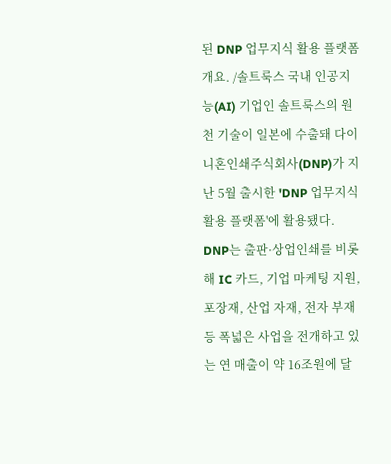된 DNP 업무지식 활용 플랫폼 개요. /솔트룩스 국내 인공지능(AI) 기업인 솔트룩스의 원천 기술이 일본에 수출돼 다이니혼인쇄주식회사(DNP)가 지난 5월 출시한 'DNP 업무지식 활용 플랫폼'에 활용됐다. DNP는 출판·상업인쇄를 비롯해 IC 카드, 기업 마케팅 지원, 포장재, 산업 자재, 전자 부재 등 폭넓은 사업을 전개하고 있는 연 매출이 약 16조원에 달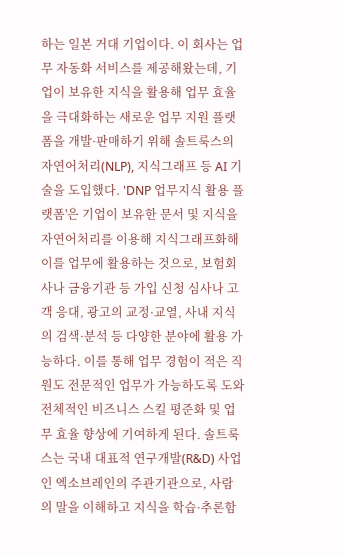하는 일본 거대 기업이다. 이 회사는 업무 자동화 서비스를 제공해왔는데, 기업이 보유한 지식을 활용해 업무 효율을 극대화하는 새로운 업무 지원 플랫폼을 개발·판매하기 위해 솔트룩스의 자연어처리(NLP), 지식그래프 등 AI 기술을 도입했다. 'DNP 업무지식 활용 플랫폼'은 기업이 보유한 문서 및 지식을 자연어처리를 이용해 지식그래프화해 이를 업무에 활용하는 것으로, 보험회사나 금융기관 등 가입 신청 심사나 고객 응대, 광고의 교정·교열, 사내 지식의 검색·분석 등 다양한 분야에 활용 가능하다. 이를 통해 업무 경험이 적은 직원도 전문적인 업무가 가능하도록 도와 전체적인 비즈니스 스킬 평준화 및 업무 효율 향상에 기여하게 된다. 솔트룩스는 국내 대표적 연구개발(R&D) 사업인 엑소브레인의 주관기관으로, 사람의 말을 이해하고 지식을 학습·추론함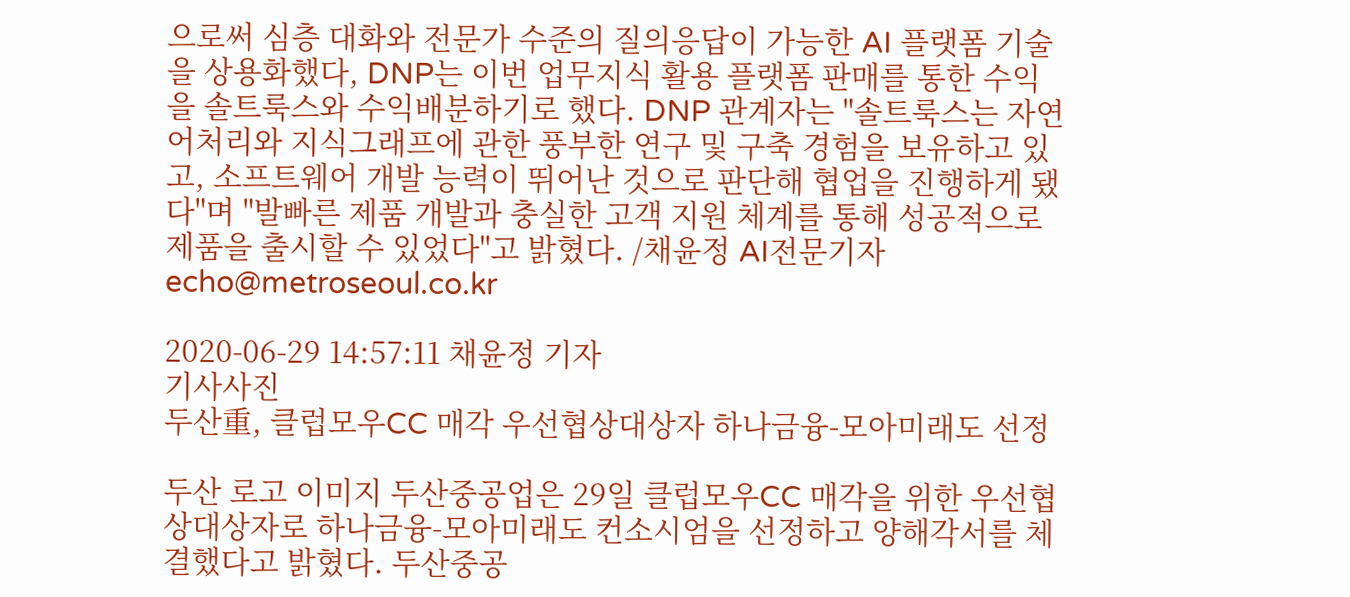으로써 심층 대화와 전문가 수준의 질의응답이 가능한 AI 플랫폼 기술을 상용화했다, DNP는 이번 업무지식 활용 플랫폼 판매를 통한 수익을 솔트룩스와 수익배분하기로 했다. DNP 관계자는 "솔트룩스는 자연어처리와 지식그래프에 관한 풍부한 연구 및 구축 경험을 보유하고 있고, 소프트웨어 개발 능력이 뛰어난 것으로 판단해 협업을 진행하게 됐다"며 "발빠른 제품 개발과 충실한 고객 지원 체계를 통해 성공적으로 제품을 출시할 수 있었다"고 밝혔다. /채윤정 AI전문기자 echo@metroseoul.co.kr

2020-06-29 14:57:11 채윤정 기자
기사사진
두산重, 클럽모우CC 매각 우선협상대상자 하나금융-모아미래도 선정

두산 로고 이미지 두산중공업은 29일 클럽모우CC 매각을 위한 우선협상대상자로 하나금융-모아미래도 컨소시엄을 선정하고 양해각서를 체결했다고 밝혔다. 두산중공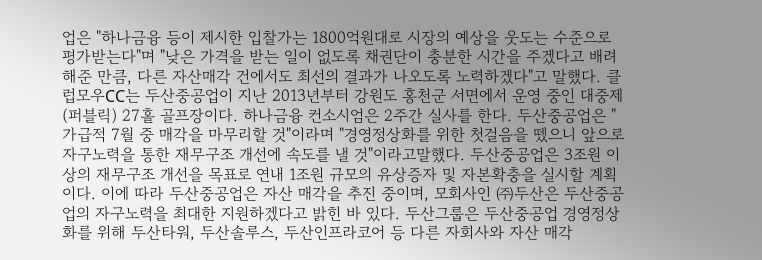업은 "하나금융 등이 제시한 입찰가는 1800억원대로 시장의 예상을 웃도는 수준으로 평가받는다"며 "낮은 가격을 받는 일이 없도록 채권단이 충분한 시간을 주겠다고 배려해준 만큼, 다른 자산매각 건에서도 최선의 결과가 나오도록 노력하겠다"고 말했다. 클럽모우CC는 두산중공업이 지난 2013년부터 강원도 홍천군 서면에서 운영 중인 대중제(퍼블릭) 27홀 골프장이다. 하나금융 컨소시엄은 2주간 실사를 한다. 두산중공업은 "가급적 7월 중 매각을 마무리할 것"이라며 "경영정상화를 위한 첫걸음을 뗐으니 앞으로 자구노력을 통한 재무구조 개선에 속도를 낼 것"이라고말했다. 두산중공업은 3조원 이상의 재무구조 개선을 목표로 연내 1조원 규모의 유상증자 및 자본확충을 실시할 계획이다. 이에 따라 두산중공업은 자산 매각을 추진 중이며, 모회사인 ㈜두산은 두산중공업의 자구노력을 최대한 지원하겠다고 밝힌 바 있다. 두산그룹은 두산중공업 경영정상화를 위해 두산타워, 두산솔루스, 두산인프라코어 등 다른 자회사와 자산 매각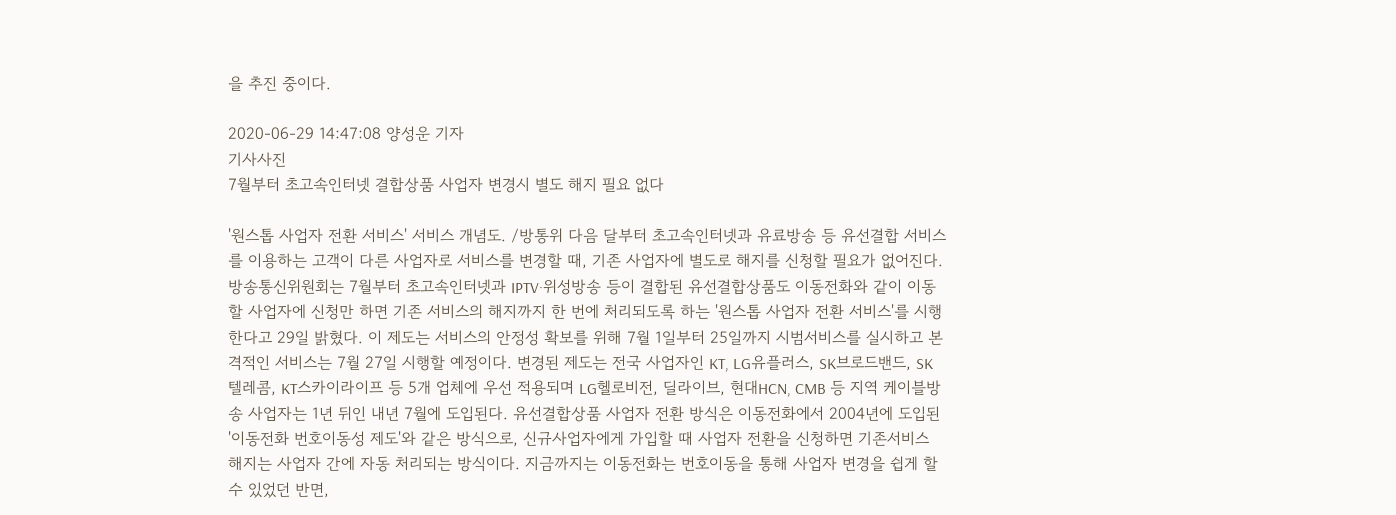을 추진 중이다.

2020-06-29 14:47:08 양성운 기자
기사사진
7월부터 초고속인터넷 결합상품 사업자 변경시 별도 해지 필요 없다

'원스톱 사업자 전환 서비스' 서비스 개념도. /방통위 다음 달부터 초고속인터넷과 유료방송 등 유선결합 서비스를 이용하는 고객이 다른 사업자로 서비스를 변경할 때, 기존 사업자에 별도로 해지를 신청할 필요가 없어진다. 방송통신위원회는 7월부터 초고속인터넷과 IPTV·위성방송 등이 결합된 유선결합상품도 이동전화와 같이 이동할 사업자에 신청만 하면 기존 서비스의 해지까지 한 번에 처리되도록 하는 '원스톱 사업자 전환 서비스'를 시행한다고 29일 밝혔다. 이 제도는 서비스의 안정성 확보를 위해 7월 1일부터 25일까지 시범서비스를 실시하고 본격적인 서비스는 7월 27일 시행할 예정이다. 변경된 제도는 전국 사업자인 KT, LG유플러스, SK브로드밴드, SK텔레콤, KT스카이라이프 등 5개 업체에 우선 적용되며 LG헬로비전, 딜라이브, 현대HCN, CMB 등 지역 케이블방송 사업자는 1년 뒤인 내년 7월에 도입된다. 유선결합상품 사업자 전환 방식은 이동전화에서 2004년에 도입된 '이동전화 번호이동성 제도'와 같은 방식으로, 신규사업자에게 가입할 때 사업자 전환을 신청하면 기존서비스 해지는 사업자 간에 자동 처리되는 방식이다. 지금까지는 이동전화는 번호이동을 통해 사업자 변경을 쉽게 할 수 있었던 반면,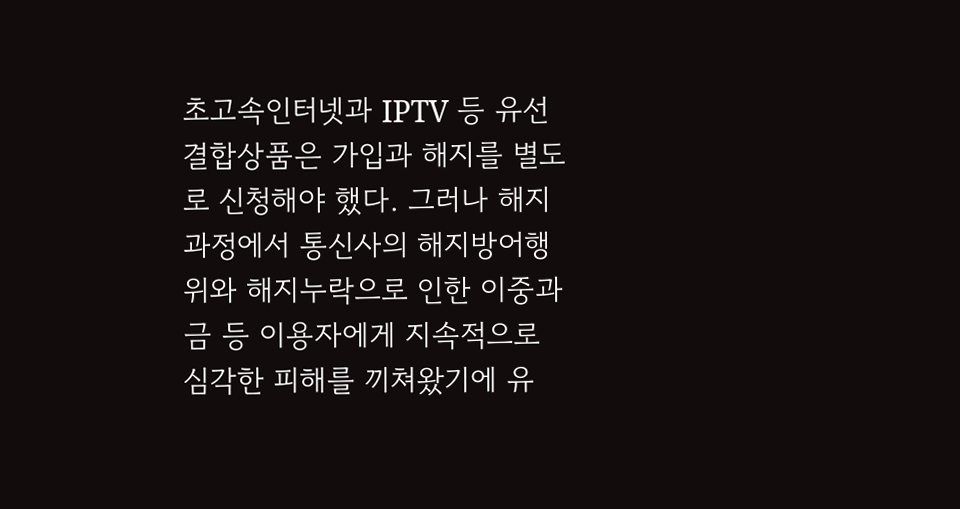초고속인터넷과 IPTV 등 유선결합상품은 가입과 해지를 별도로 신청해야 했다. 그러나 해지과정에서 통신사의 해지방어행위와 해지누락으로 인한 이중과금 등 이용자에게 지속적으로 심각한 피해를 끼쳐왔기에 유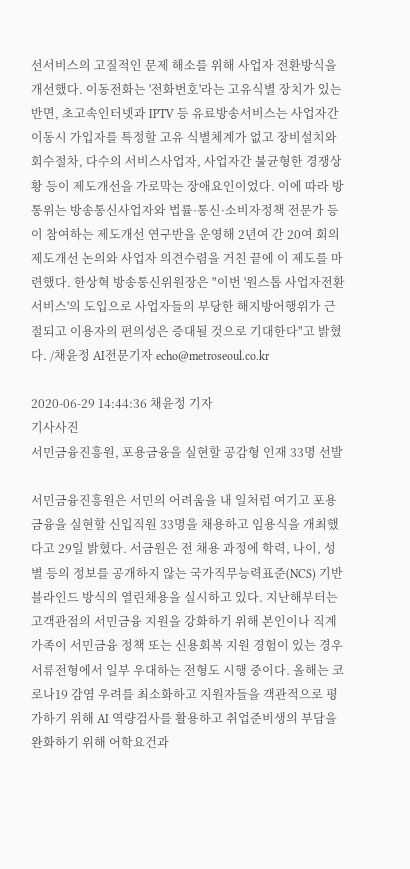선서비스의 고질적인 문제 해소를 위해 사업자 전환방식을 개선했다. 이동전화는 '전화번호'라는 고유식별 장치가 있는 반면, 초고속인터넷과 IPTV 등 유료방송서비스는 사업자간 이동시 가입자를 특정할 고유 식별체계가 없고 장비설치와 회수절차, 다수의 서비스사업자, 사업자간 불균형한 경쟁상황 등이 제도개선을 가로막는 장애요인이었다. 이에 따라 방통위는 방송통신사업자와 법률·통신·소비자정책 전문가 등이 참여하는 제도개선 연구반을 운영해 2년여 간 20여 회의 제도개선 논의와 사업자 의견수렴을 거친 끝에 이 제도를 마련했다. 한상혁 방송통신위원장은 "이번 '원스톱 사업자전환 서비스'의 도입으로 사업자들의 부당한 해지방어행위가 근절되고 이용자의 편의성은 증대될 것으로 기대한다"고 밝혔다. /채윤정 AI전문기자 echo@metroseoul.co.kr

2020-06-29 14:44:36 채윤정 기자
기사사진
서민금융진흥원, 포용금융을 실현할 공감형 인재 33명 선발

서민금융진흥원은 서민의 어려움을 내 일처럼 여기고 포용금융을 실현할 신입직원 33명을 채용하고 임용식을 개최했다고 29일 밝혔다. 서금원은 전 채용 과정에 학력, 나이, 성별 등의 정보를 공개하지 않는 국가직무능력표준(NCS) 기반 블라인드 방식의 열린채용을 실시하고 있다. 지난해부터는 고객관점의 서민금융 지원을 강화하기 위해 본인이나 직계가족이 서민금융 정책 또는 신용회복 지원 경험이 있는 경우 서류전형에서 일부 우대하는 전형도 시행 중이다. 올해는 코로나19 감염 우려를 최소화하고 지원자들을 객관적으로 평가하기 위해 AI 역량검사를 활용하고 취업준비생의 부담을 완화하기 위해 어학요건과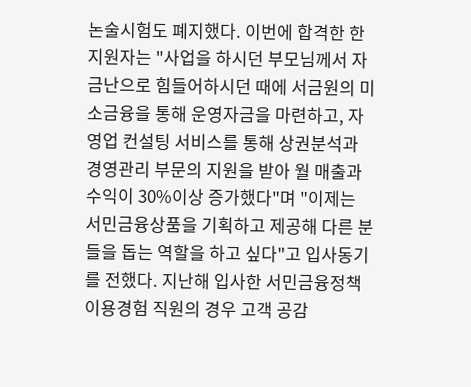논술시험도 폐지했다. 이번에 합격한 한 지원자는 "사업을 하시던 부모님께서 자금난으로 힘들어하시던 때에 서금원의 미소금융을 통해 운영자금을 마련하고, 자영업 컨설팅 서비스를 통해 상권분석과 경영관리 부문의 지원을 받아 월 매출과 수익이 30%이상 증가했다"며 "이제는 서민금융상품을 기획하고 제공해 다른 분들을 돕는 역할을 하고 싶다"고 입사동기를 전했다. 지난해 입사한 서민금융정책 이용경험 직원의 경우 고객 공감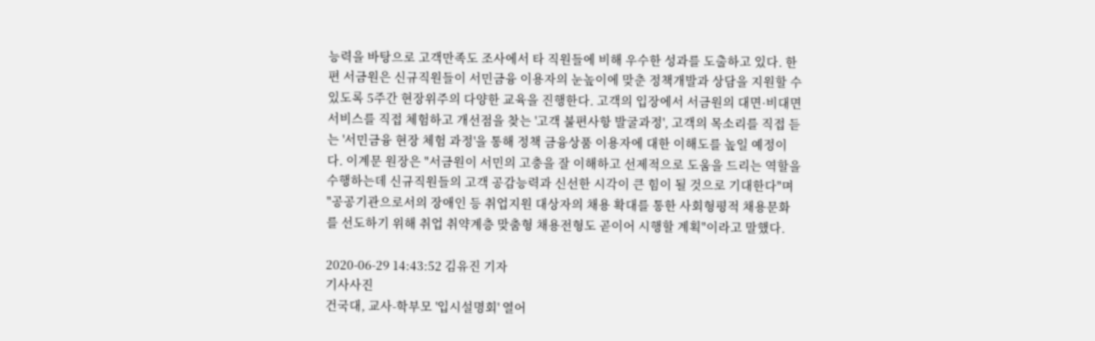능력을 바탕으로 고객만족도 조사에서 타 직원들에 비해 우수한 성과를 도출하고 있다. 한편 서금원은 신규직원들이 서민금융 이용자의 눈높이에 맞춘 정책개발과 상담을 지원할 수 있도록 5주간 현장위주의 다양한 교육을 진행한다. 고객의 입장에서 서금원의 대면·비대면 서비스를 직접 체험하고 개선점을 찾는 '고객 불편사항 발굴과정', 고객의 목소리를 직접 듣는 '서민금융 현장 체험 과정'을 통해 정책 금융상품 이용자에 대한 이해도를 높일 예정이다. 이계문 원장은 "서금원이 서민의 고충을 잘 이해하고 선제적으로 도움을 드리는 역할을 수행하는데 신규직원들의 고객 공감능력과 신선한 시각이 큰 힘이 될 것으로 기대한다"며 "공공기관으로서의 장애인 등 취업지원 대상자의 채용 확대를 통한 사회형평적 채용문화를 선도하기 위해 취업 취약계층 맞춤형 채용전형도 곧이어 시행할 계획"이라고 말했다.

2020-06-29 14:43:52 김유진 기자
기사사진
건국대, 교사-학부모 '입시설명회' 열어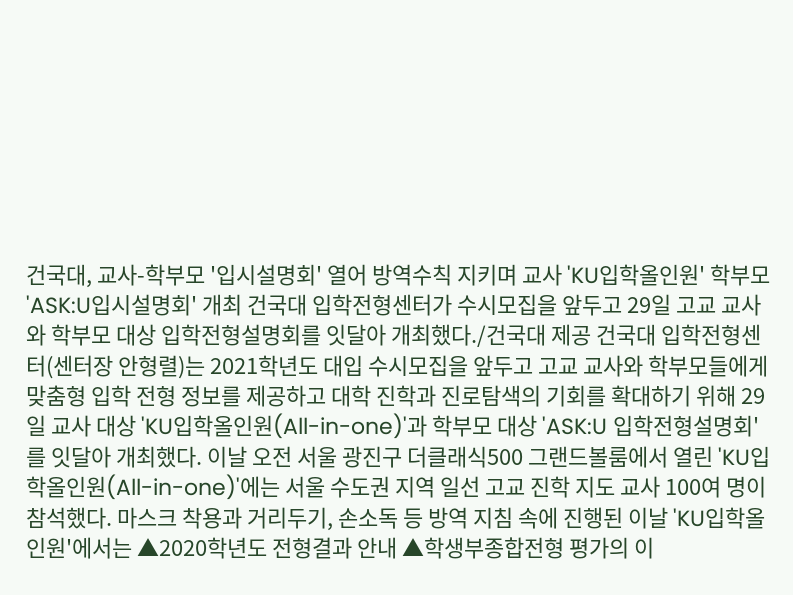건국대, 교사-학부모 '입시설명회' 열어 방역수칙 지키며 교사 'KU입학올인원' 학부모 'ASK:U입시설명회' 개최 건국대 입학전형센터가 수시모집을 앞두고 29일 고교 교사와 학부모 대상 입학전형설명회를 잇달아 개최했다./건국대 제공 건국대 입학전형센터(센터장 안형렬)는 2021학년도 대입 수시모집을 앞두고 고교 교사와 학부모들에게 맞춤형 입학 전형 정보를 제공하고 대학 진학과 진로탐색의 기회를 확대하기 위해 29일 교사 대상 'KU입학올인원(All-in-one)'과 학부모 대상 'ASK:U 입학전형설명회'를 잇달아 개최했다. 이날 오전 서울 광진구 더클래식500 그랜드볼룸에서 열린 'KU입학올인원(All-in-one)'에는 서울 수도권 지역 일선 고교 진학 지도 교사 100여 명이 참석했다. 마스크 착용과 거리두기, 손소독 등 방역 지침 속에 진행된 이날 'KU입학올인원'에서는 ▲2020학년도 전형결과 안내 ▲학생부종합전형 평가의 이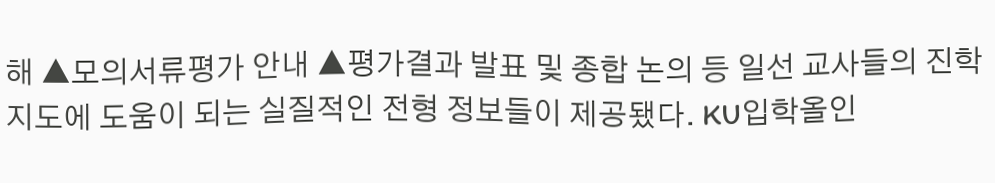해 ▲모의서류평가 안내 ▲평가결과 발표 및 종합 논의 등 일선 교사들의 진학지도에 도움이 되는 실질적인 전형 정보들이 제공됐다. KU입학올인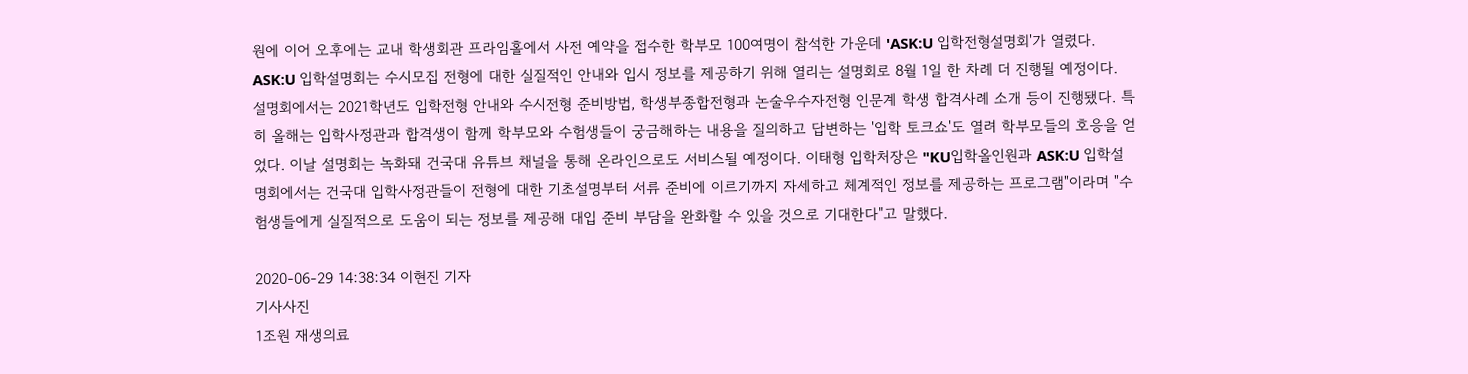원에 이어 오후에는 교내 학생회관 프라임홀에서 사전 예약을 접수한 학부모 100여명이 참석한 가운데 'ASK:U 입학전형설명회'가 열렸다. ASK:U 입학설명회는 수시모집 전형에 대한 실질적인 안내와 입시 정보를 제공하기 위해 열리는 설명회로 8월 1일 한 차례 더 진행될 예정이다. 설명회에서는 2021학년도 입학전형 안내와 수시전형 준비방법, 학생부종합전형과 논술우수자전형 인문계 학생 합격사례 소개 등이 진행됐다. 특히 올해는 입학사정관과 합격생이 함께 학부모와 수험생들이 궁금해하는 내용을 질의하고 답변하는 '입학 토크쇼'도 열려 학부모들의 호응을 얻었다. 이날 설명회는 녹화돼 건국대 유튜브 채널을 통해 온라인으로도 서비스될 예정이다. 이태형 입학처장은 "KU입학올인원과 ASK:U 입학설명회에서는 건국대 입학사정관들이 전형에 대한 기초설명부터 서류 준비에 이르기까지 자세하고 체계적인 정보를 제공하는 프로그램"이라며 "수험생들에게 실질적으로 도움이 되는 정보를 제공해 대입 준비 부담을 완화할 수 있을 것으로 기대한다"고 말했다.

2020-06-29 14:38:34 이현진 기자
기사사진
1조원 재생의료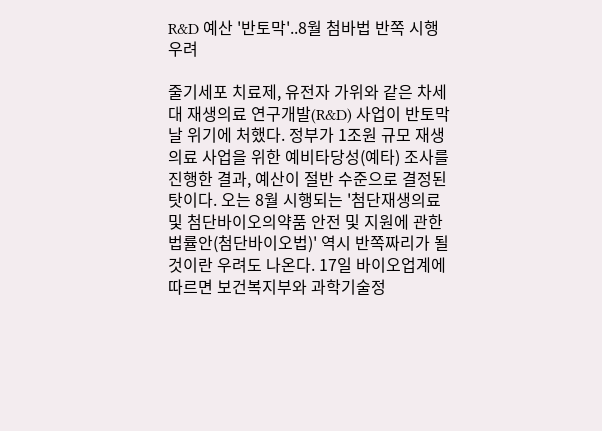R&D 예산 '반토막'..8월 첨바법 반쪽 시행 우려

줄기세포 치료제, 유전자 가위와 같은 차세대 재생의료 연구개발(R&D) 사업이 반토막 날 위기에 처했다. 정부가 1조원 규모 재생의료 사업을 위한 예비타당성(예타) 조사를 진행한 결과, 예산이 절반 수준으로 결정된 탓이다. 오는 8월 시행되는 '첨단재생의료 및 첨단바이오의약품 안전 및 지원에 관한 법률안(첨단바이오법)' 역시 반쪽짜리가 될 것이란 우려도 나온다. 17일 바이오업계에 따르면 보건복지부와 과학기술정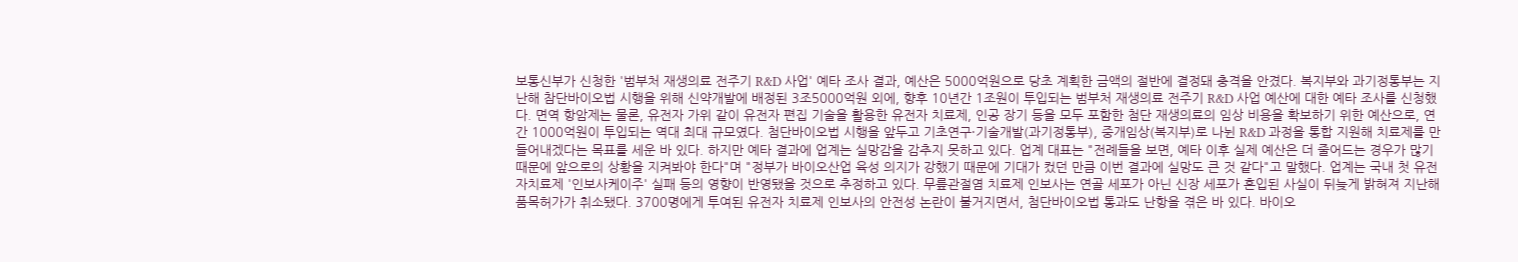보통신부가 신청한 '범부처 재생의료 전주기 R&D 사업' 예타 조사 결과, 예산은 5000억원으로 당초 계획한 금액의 절반에 결정돼 충격을 안겼다. 복지부와 과기정통부는 지난해 참단바이오법 시행을 위해 신약개발에 배정된 3조5000억원 외에, 향후 10년간 1조원이 투입되는 범부처 재생의료 전주기 R&D 사업 예산에 대한 예타 조사를 신청했다. 면역 항암제는 물론, 유전자 가위 같이 유전자 편집 기술을 활용한 유전자 치료제, 인공 장기 등을 모두 포함한 첨단 재생의료의 임상 비용을 확보하기 위한 예산으로, 연간 1000억원이 투입되는 역대 최대 규모였다. 첨단바이오법 시행을 앞두고 기초연구·기술개발(과기정통부), 중개임상(복지부)로 나뉜 R&D 과정을 통합 지원해 치료제를 만들어내겠다는 목표를 세운 바 있다. 하지만 예타 결과에 업계는 실망감을 감추지 못하고 있다. 업계 대표는 "전례들을 보면, 예타 이후 실제 예산은 더 줄어드는 경우가 많기 때문에 앞으로의 상황을 지켜봐야 한다"며 "정부가 바이오산업 육성 의지가 강했기 때문에 기대가 컸던 만큼 이번 결과에 실망도 큰 것 같다"고 말했다. 업계는 국내 첫 유전자치료제 '인보사케이주' 실패 등의 영향이 반영됐을 것으로 추정하고 있다. 무릎관절염 치료제 인보사는 연골 세포가 아닌 신장 세포가 혼입된 사실이 뒤늦게 밝혀져 지난해 품목허가가 취소됐다. 3700명에게 투여된 유전자 치료제 인보사의 안전성 논란이 불거지면서, 첨단바이오법 통과도 난항을 겪은 바 있다. 바이오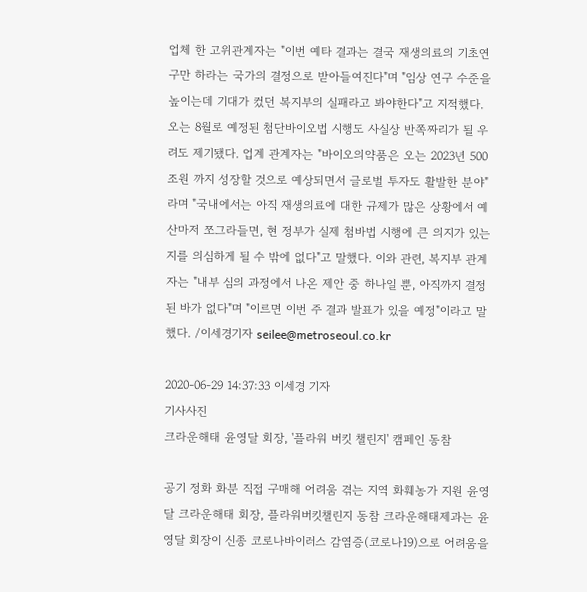업체 한 고위관계자는 "이번 예타 결과는 결국 재생의료의 기초연구만 하라는 국가의 결정으로 받아들여진다"며 "임상 연구 수준을 높이는데 기대가 컸던 복지부의 실패라고 봐야한다"고 지적했다. 오는 8월로 예정된 첨단바이오법 시행도 사실상 반쪽짜리가 될 우려도 제기됐다. 업계 관계자는 "바이오의약품은 오는 2023년 500조원 까지 성장할 것으로 예상되면서 글로벌 투자도 활발한 분야"라며 "국내에서는 아직 재생의료에 대한 규제가 많은 상황에서 예산마저 쪼그라들면, 현 정부가 실제 첨바법 시행에 큰 의지가 있는지를 의심하게 될 수 밖에 없다"고 말했다. 이와 관련, 복지부 관계자는 "내부 심의 과정에서 나온 제안 중 하나일 뿐, 아직까지 결정된 바가 없다"며 "이르면 이번 주 결과 발표가 있을 예정"이라고 말했다. /이세경기자 seilee@metroseoul.co.kr

2020-06-29 14:37:33 이세경 기자
기사사진
크라운해태 윤영달 회장, '플라워 버킷 챌린지' 캠페인 동참

공기 정화 화분 직접 구매해 어려움 겪는 지역 화훼농가 지원 윤영달 크라운해태 회장, 플라워버킷챌린지 동참 크라운해태제과는 윤영달 회장이 신종 코로나바이러스 감염증(코로나19)으로 어려움을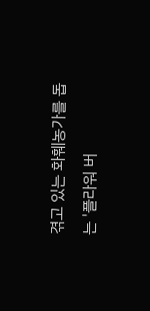겪고 있는 화훼농가를 돕는 '플라워 버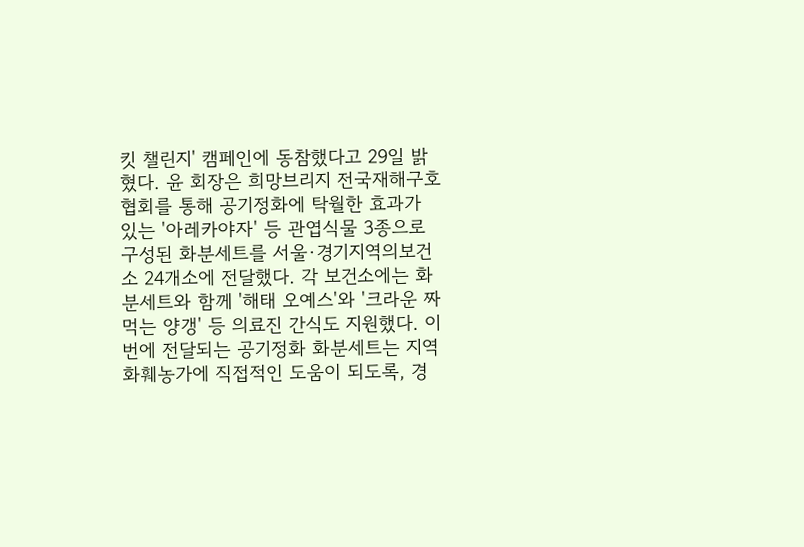킷 챌린지' 캠페인에 동참했다고 29일 밝혔다. 윤 회장은 희망브리지 전국재해구호협회를 통해 공기정화에 탁월한 효과가 있는 '아레카야자' 등 관엽식물 3종으로 구성된 화분세트를 서울·경기지역의보건소 24개소에 전달했다. 각 보건소에는 화분세트와 함께 '해태 오예스'와 '크라운 짜먹는 양갱' 등 의료진 간식도 지원했다. 이번에 전달되는 공기정화 화분세트는 지역 화훼농가에 직접적인 도움이 되도록, 경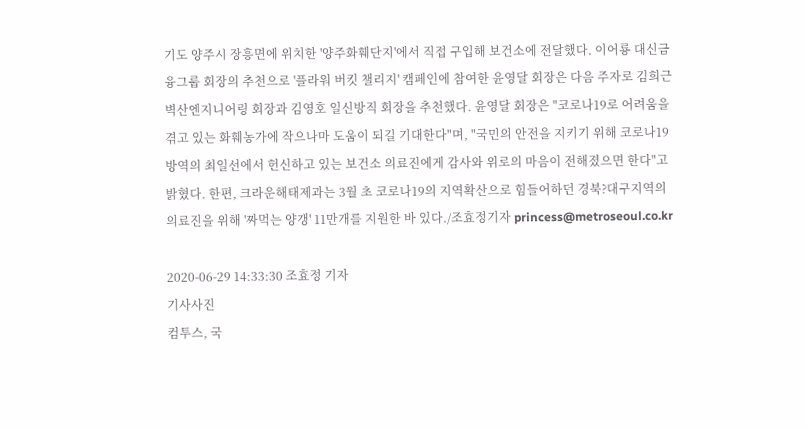기도 양주시 장흥면에 위치한 '양주화훼단지'에서 직접 구입해 보건소에 전달했다. 이어룡 대신금융그룹 회장의 추천으로 '플라워 버킷 챌리지' 캠페인에 참여한 윤영달 회장은 다음 주자로 김희근 벽산엔지니어링 회장과 김영호 일신방직 회장을 추천했다. 윤영달 회장은 "코로나19로 어려움을 겪고 있는 화훼농가에 작으나마 도움이 되길 기대한다"며, "국민의 안전을 지키기 위해 코로나19 방역의 최일선에서 헌신하고 있는 보건소 의료진에게 감사와 위로의 마음이 전해졌으면 한다"고 밝혔다. 한편, 크라운해태제과는 3월 초 코로나19의 지역확산으로 힘들어하던 경북?대구지역의의료진을 위해 '짜먹는 양갱' 11만개를 지원한 바 있다./조효정기자 princess@metroseoul.co.kr

2020-06-29 14:33:30 조효정 기자
기사사진
컴투스, 국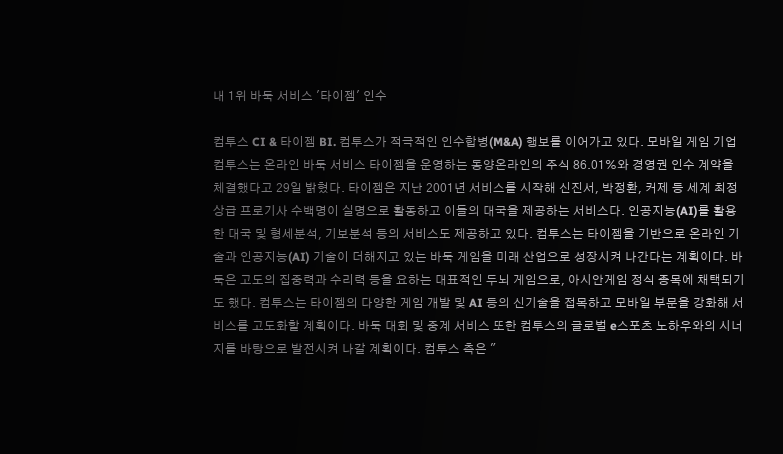내 1위 바둑 서비스 '타이젬' 인수

컴투스 CI & 타이젬 BI. 컴투스가 적극적인 인수합병(M&A) 행보를 이어가고 있다. 모바일 게임 기업 컴투스는 온라인 바둑 서비스 타이젬을 운영하는 동양온라인의 주식 86.01%와 경영권 인수 계약을 체결했다고 29일 밝혔다. 타이젬은 지난 2001년 서비스를 시작해 신진서, 박정환, 커제 등 세계 최정상급 프로기사 수백명이 실명으로 활동하고 이들의 대국을 제공하는 서비스다. 인공지능(AI)를 활용한 대국 및 형세분석, 기보분석 등의 서비스도 제공하고 있다. 컴투스는 타이젬을 기반으로 온라인 기술과 인공지능(AI) 기술이 더해지고 있는 바둑 게임을 미래 산업으로 성장시켜 나간다는 계획이다. 바둑은 고도의 집중력과 수리력 등을 요하는 대표적인 두뇌 게임으로, 아시안게임 정식 종목에 채택되기도 했다. 컴투스는 타이젬의 다양한 게임 개발 및 AI 등의 신기술을 접목하고 모바일 부문을 강화해 서비스를 고도화할 계획이다. 바둑 대회 및 중계 서비스 또한 컴투스의 글로벌 e스포츠 노하우와의 시너지를 바탕으로 발전시켜 나갈 계획이다. 컴투스 측은 "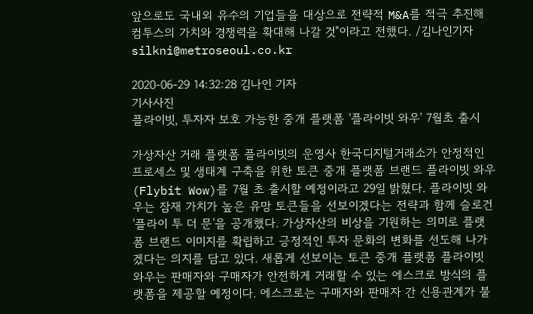앞으로도 국내외 유수의 기업들을 대상으로 전략적 M&A를 적극 추진해 컴투스의 가치와 경쟁력을 확대해 나갈 것"이라고 전했다. /김나인기자 silkni@metroseoul.co.kr

2020-06-29 14:32:28 김나인 기자
기사사진
플라이빗, 투자자 보호 가능한 중개 플랫폼 '플라이빗 와우' 7월초 출시

가상자산 거래 플랫폼 플라이빗의 운영사 한국디지털거래소가 안정적인 프로세스 및 생태계 구축을 위한 토큰 중개 플랫폼 브랜드 플라이빗 와우(Flybit Wow)를 7월 초 출시할 예정이라고 29일 밝혔다. 플라이빗 와우는 잠재 가치가 높은 유망 토큰들을 선보이겠다는 전략과 함께 슬로건 '플라이 투 더 문'을 공개했다. 가상자산의 비상을 기원하는 의미로 플랫폼 브랜드 이미지를 확립하고 긍정적인 투자 문화의 변화를 선도해 나가겠다는 의지를 담고 있다. 새롭게 선보이는 토큰 중개 플랫폼 플라이빗 와우는 판매자와 구매자가 안전하게 거래할 수 있는 에스크로 방식의 플랫폼을 제공할 예정이다. 에스크로는 구매자와 판매자 간 신용관계가 불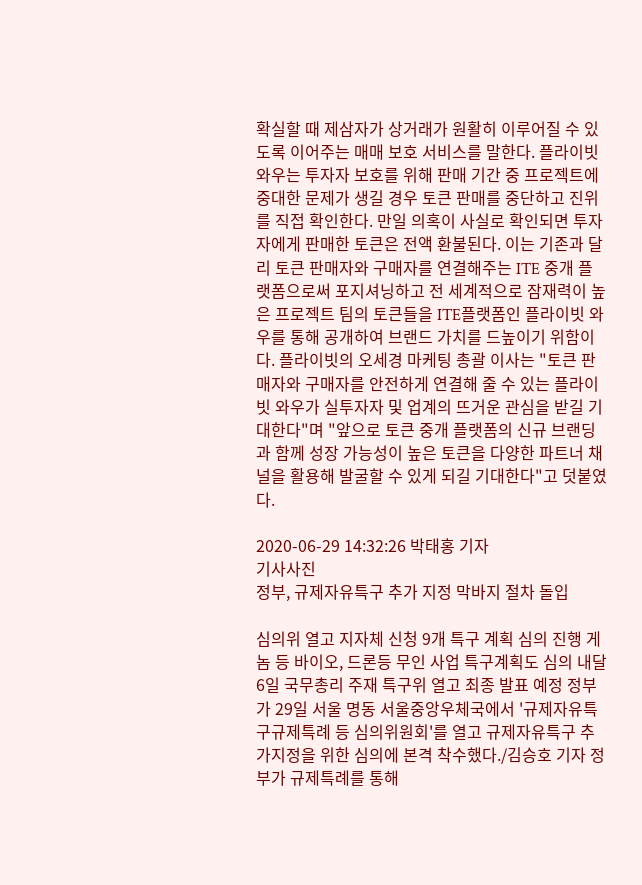확실할 때 제삼자가 상거래가 원활히 이루어질 수 있도록 이어주는 매매 보호 서비스를 말한다. 플라이빗 와우는 투자자 보호를 위해 판매 기간 중 프로젝트에 중대한 문제가 생길 경우 토큰 판매를 중단하고 진위를 직접 확인한다. 만일 의혹이 사실로 확인되면 투자자에게 판매한 토큰은 전액 환불된다. 이는 기존과 달리 토큰 판매자와 구매자를 연결해주는 ITE 중개 플랫폼으로써 포지셔닝하고 전 세계적으로 잠재력이 높은 프로젝트 팀의 토큰들을 ITE플랫폼인 플라이빗 와우를 통해 공개하여 브랜드 가치를 드높이기 위함이다. 플라이빗의 오세경 마케팅 총괄 이사는 "토큰 판매자와 구매자를 안전하게 연결해 줄 수 있는 플라이빗 와우가 실투자자 및 업계의 뜨거운 관심을 받길 기대한다"며 "앞으로 토큰 중개 플랫폼의 신규 브랜딩과 함께 성장 가능성이 높은 토큰을 다양한 파트너 채널을 활용해 발굴할 수 있게 되길 기대한다"고 덧붙였다.

2020-06-29 14:32:26 박태홍 기자
기사사진
정부, 규제자유특구 추가 지정 막바지 절차 돌입

심의위 열고 지자체 신청 9개 특구 계획 심의 진행 게놈 등 바이오, 드론등 무인 사업 특구계획도 심의 내달 6일 국무총리 주재 특구위 열고 최종 발표 예정 정부가 29일 서울 명동 서울중앙우체국에서 '규제자유특구규제특례 등 심의위원회'를 열고 규제자유특구 추가지정을 위한 심의에 본격 착수했다./김승호 기자 정부가 규제특례를 통해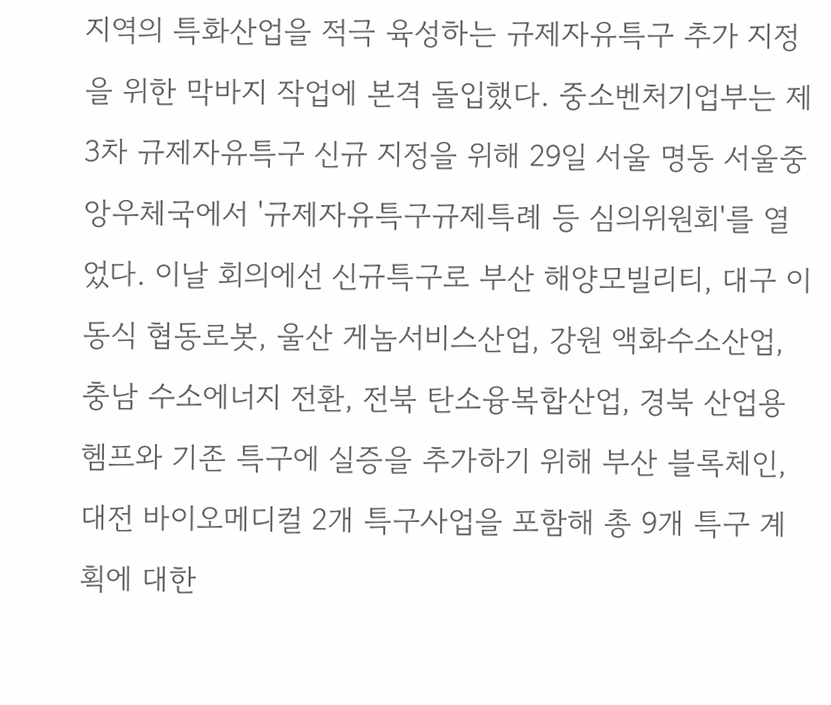지역의 특화산업을 적극 육성하는 규제자유특구 추가 지정을 위한 막바지 작업에 본격 돌입했다. 중소벤처기업부는 제3차 규제자유특구 신규 지정을 위해 29일 서울 명동 서울중앙우체국에서 '규제자유특구규제특례 등 심의위원회'를 열었다. 이날 회의에선 신규특구로 부산 해양모빌리티, 대구 이동식 협동로봇, 울산 게놈서비스산업, 강원 액화수소산업, 충남 수소에너지 전환, 전북 탄소융복합산업, 경북 산업용 헴프와 기존 특구에 실증을 추가하기 위해 부산 블록체인, 대전 바이오메디컬 2개 특구사업을 포함해 총 9개 특구 계획에 대한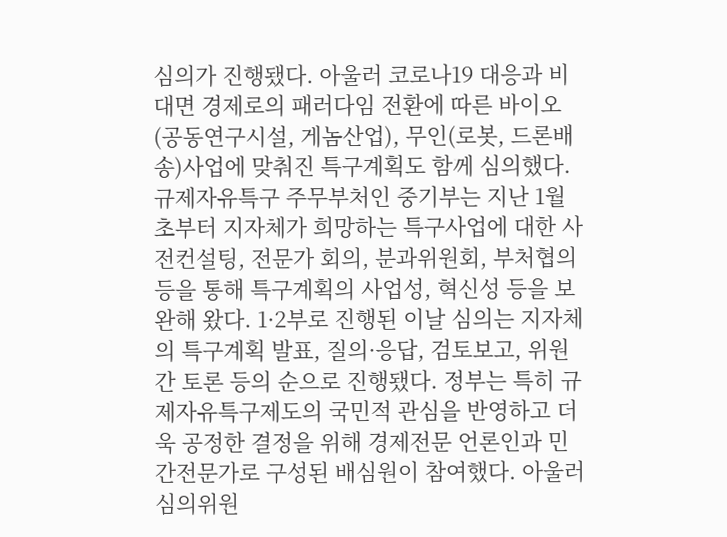심의가 진행됐다. 아울러 코로나19 대응과 비대면 경제로의 패러다임 전환에 따른 바이오(공동연구시설, 게놈산업), 무인(로봇, 드론배송)사업에 맞춰진 특구계획도 함께 심의했다. 규제자유특구 주무부처인 중기부는 지난 1월 초부터 지자체가 희망하는 특구사업에 대한 사전컨설팅, 전문가 회의, 분과위원회, 부처협의 등을 통해 특구계획의 사업성, 혁신성 등을 보완해 왔다. 1·2부로 진행된 이날 심의는 지자체의 특구계획 발표, 질의·응답, 검토보고, 위원간 토론 등의 순으로 진행됐다. 정부는 특히 규제자유특구제도의 국민적 관심을 반영하고 더욱 공정한 결정을 위해 경제전문 언론인과 민간전문가로 구성된 배심원이 참여했다. 아울러 심의위원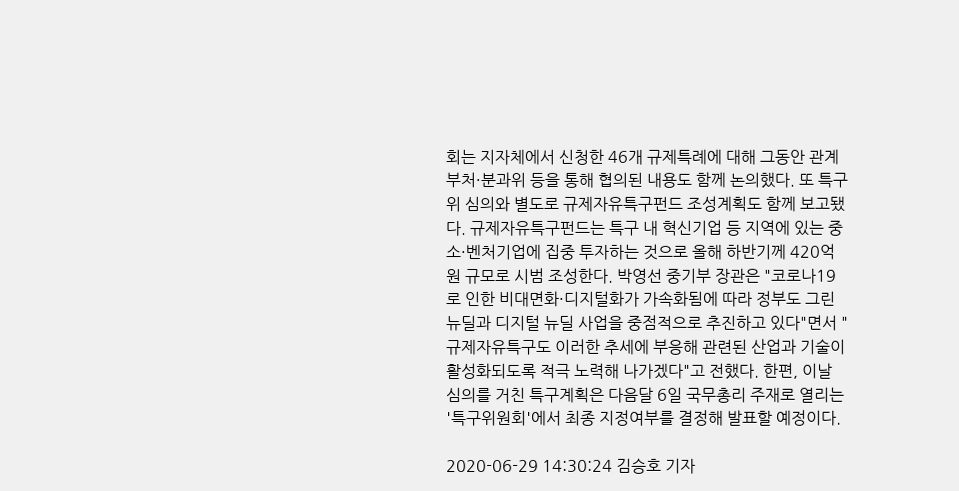회는 지자체에서 신청한 46개 규제특례에 대해 그동안 관계부처·분과위 등을 통해 협의된 내용도 함께 논의했다. 또 특구위 심의와 별도로 규제자유특구펀드 조성계획도 함께 보고됐다. 규제자유특구펀드는 특구 내 혁신기업 등 지역에 있는 중소·벤처기업에 집중 투자하는 것으로 올해 하반기께 420억원 규모로 시범 조성한다. 박영선 중기부 장관은 "코로나19로 인한 비대면화·디지털화가 가속화됨에 따라 정부도 그린뉴딜과 디지털 뉴딜 사업을 중점적으로 추진하고 있다"면서 "규제자유특구도 이러한 추세에 부응해 관련된 산업과 기술이 활성화되도록 적극 노력해 나가겠다"고 전했다. 한편, 이날 심의를 거친 특구계획은 다음달 6일 국무총리 주재로 열리는 '특구위원회'에서 최종 지정여부를 결정해 발표할 예정이다.

2020-06-29 14:30:24 김승호 기자